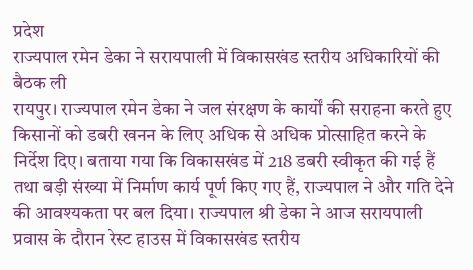प्रदेश
राज्यपाल रमेन डेका ने सरायपाली में विकासखंड स्तरीय अधिकारियों की बैठक ली
रायपुर। राज्यपाल रमेन डेका ने जल संरक्षण के कार्यों की सराहना करते हुए किसानों को डबरी खनन के लिए अधिक से अधिक प्रोत्साहित करने के निर्देश दिए। बताया गया कि विकासखंड में 218 डबरी स्वीकृत की गई हैं तथा बड़ी संख्या में निर्माण कार्य पूर्ण किए गए हैं, राज्यपाल ने और गति देने की आवश्यकता पर बल दिया। राज्यपाल श्री डेका ने आज सरायपाली प्रवास के दौरान रेस्ट हाउस में विकासखंड स्तरीय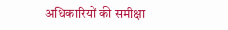अधिकारियों की समीक्षा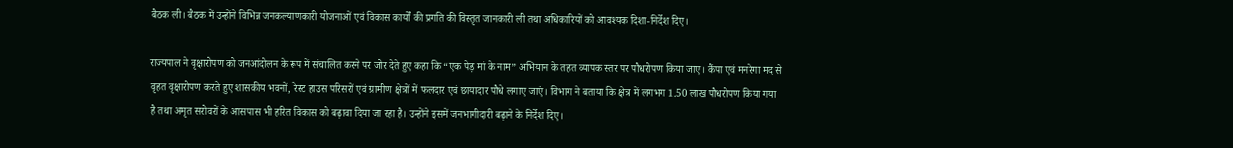बैठक ली। बैठक में उन्होंने विभिन्न जनकल्याणकारी योजनाओं एवं विकास कार्यों की प्रगति की विस्तृत जानकारी ली तथा अधिकारियों को आवश्यक दिशा-निर्देश दिए।

राज्यपाल ने वृक्षारोपण को जनआंदोलन के रूप में संचालित करने पर जोर देते हुए कहा कि “एक पेड़ मां के नाम” अभियान के तहत व्यापक स्तर पर पौधरोपण किया जाए। कैंपा एवं मनरेगा मद से वृहत वृक्षारोपण करते हुए शासकीय भवनों, रेस्ट हाउस परिसरों एवं ग्रामीण क्षेत्रों में फलदार एवं छायादार पौधे लगाए जाएं। विभाग ने बताया कि क्षेत्र में लगभग 1.50 लाख पौधरोपण किया गया है तथा अमृत सरोवरों के आसपास भी हरित विकास को बढ़ावा दिया जा रहा है। उन्होंने इसमें जनभागीदारी बढ़ाने के निर्देश दिए।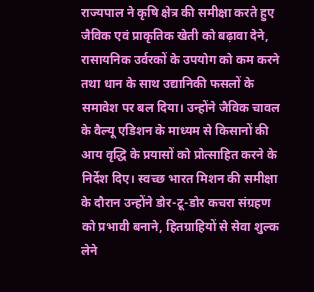राज्यपाल ने कृषि क्षेत्र की समीक्षा करते हुए जैविक एवं प्राकृतिक खेती को बढ़ावा देने, रासायनिक उर्वरकों के उपयोग को कम करने तथा धान के साथ उद्यानिकी फसलों के समावेश पर बल दिया। उन्होंने जैविक चावल के वैल्यू एडिशन के माध्यम से किसानों की आय वृद्धि के प्रयासों को प्रोत्साहित करने के निर्देश दिए। स्वच्छ भारत मिशन की समीक्षा के दौरान उन्होंने डोर-टू-डोर कचरा संग्रहण को प्रभावी बनाने, हितग्राहियों से सेवा शुल्क लेने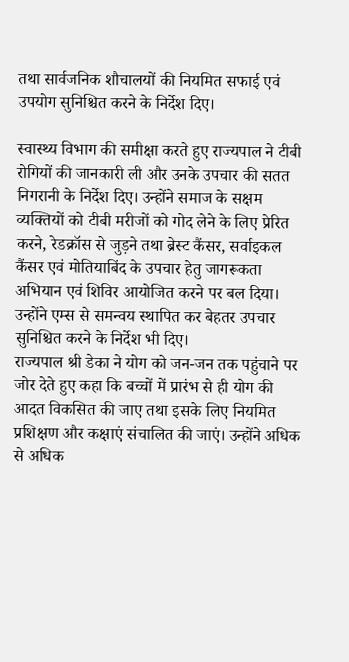तथा सार्वजनिक शौचालयों की नियमित सफाई एवं उपयोग सुनिश्चित करने के निर्देश दिए।

स्वास्थ्य विभाग की समीक्षा करते हुए राज्यपाल ने टीबी रोगियों की जानकारी ली और उनके उपचार की सतत निगरानी के निर्देश दिए। उन्होंने समाज के सक्षम व्यक्तियों को टीबी मरीजों को गोद लेने के लिए प्रेरित करने, रेडक्रॉस से जुड़ने तथा ब्रेस्ट कैंसर, सर्वाइकल कैंसर एवं मोतियाबिंद के उपचार हेतु जागरूकता अभियान एवं शिविर आयोजित करने पर बल दिया। उन्होंने एम्स से समन्वय स्थापित कर बेहतर उपचार सुनिश्चित करने के निर्देश भी दिए।
राज्यपाल श्री डेका ने योग को जन-जन तक पहुंचाने पर जोर देते हुए कहा कि बच्चों में प्रारंभ से ही योग की आदत विकसित की जाए तथा इसके लिए नियमित प्रशिक्षण और कक्षाएं संचालित की जाएं। उन्होंने अधिक से अधिक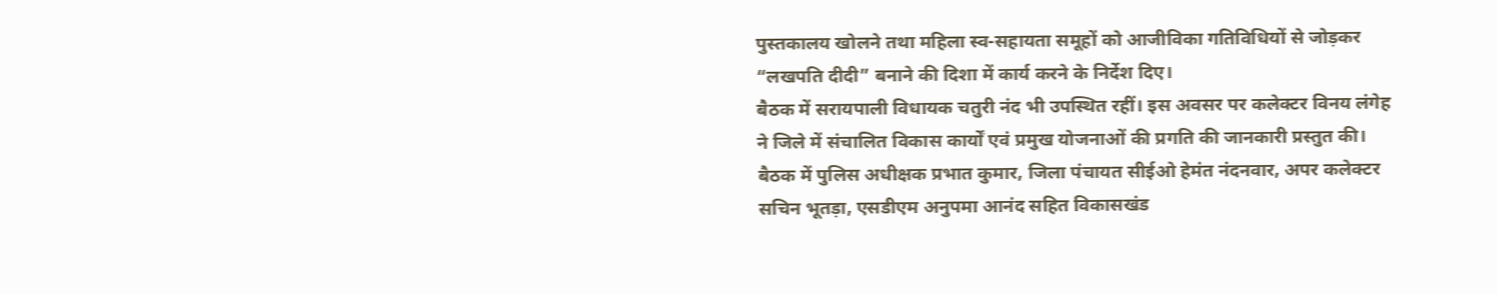पुस्तकालय खोलने तथा महिला स्व-सहायता समूहों को आजीविका गतिविधियों से जोड़कर “लखपति दीदी” बनाने की दिशा में कार्य करने के निर्देश दिए।
बैठक में सरायपाली विधायक चतुरी नंद भी उपस्थित रहीं। इस अवसर पर कलेक्टर विनय लंगेह ने जिले में संचालित विकास कार्यों एवं प्रमुख योजनाओं की प्रगति की जानकारी प्रस्तुत की। बैठक में पुलिस अधीक्षक प्रभात कुमार, जिला पंचायत सीईओ हेमंत नंदनवार, अपर कलेक्टर सचिन भूतड़ा, एसडीएम अनुपमा आनंद सहित विकासखंड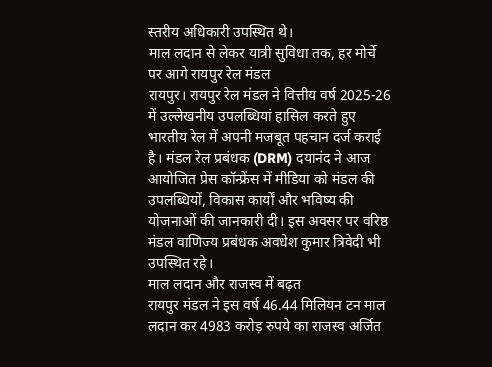स्तरीय अधिकारी उपस्थित थे।
माल लदान से लेकर यात्री सुविधा तक, हर मोर्चे पर आगे रायपुर रेल मंडल
रायपुर। रायपुर रेल मंडल ने वित्तीय वर्ष 2025-26 में उल्लेखनीय उपलब्धियां हासिल करते हुए भारतीय रेल में अपनी मजबूत पहचान दर्ज कराई है। मंडल रेल प्रबंधक (DRM) दयानंद ने आज आयोजित प्रेस कॉन्फ्रेंस में मीडिया को मंडल की उपलब्धियों, विकास कार्यों और भविष्य की योजनाओं की जानकारी दी। इस अवसर पर वरिष्ठ मंडल वाणिज्य प्रबंधक अवधेश कुमार त्रिवेदी भी उपस्थित रहे।
माल लदान और राजस्व में बढ़त
रायपुर मंडल ने इस वर्ष 46.44 मिलियन टन माल लदान कर 4983 करोड़ रुपये का राजस्व अर्जित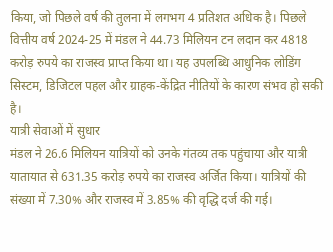किया, जो पिछले वर्ष की तुलना में लगभग 4 प्रतिशत अधिक है। पिछले वित्तीय वर्ष 2024-25 में मंडल ने 44.73 मिलियन टन लदान कर 4818 करोड़ रुपये का राजस्व प्राप्त किया था। यह उपलब्धि आधुनिक लोडिंग सिस्टम, डिजिटल पहल और ग्राहक-केंद्रित नीतियों के कारण संभव हो सकी है।
यात्री सेवाओं में सुधार
मंडल ने 26.6 मिलियन यात्रियों को उनके गंतव्य तक पहुंचाया और यात्री यातायात से 631.35 करोड़ रुपये का राजस्व अर्जित किया। यात्रियों की संख्या में 7.30% और राजस्व में 3.85% की वृद्धि दर्ज की गई।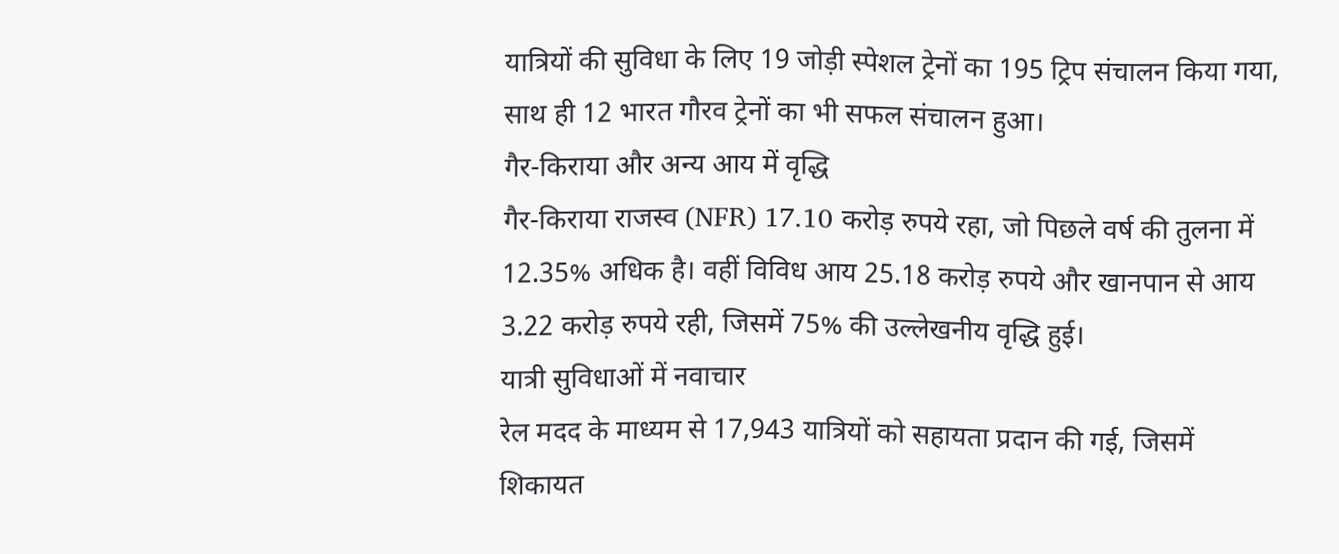यात्रियों की सुविधा के लिए 19 जोड़ी स्पेशल ट्रेनों का 195 ट्रिप संचालन किया गया, साथ ही 12 भारत गौरव ट्रेनों का भी सफल संचालन हुआ।
गैर-किराया और अन्य आय में वृद्धि
गैर-किराया राजस्व (NFR) 17.10 करोड़ रुपये रहा, जो पिछले वर्ष की तुलना में 12.35% अधिक है। वहीं विविध आय 25.18 करोड़ रुपये और खानपान से आय 3.22 करोड़ रुपये रही, जिसमें 75% की उल्लेखनीय वृद्धि हुई।
यात्री सुविधाओं में नवाचार
रेल मदद के माध्यम से 17,943 यात्रियों को सहायता प्रदान की गई, जिसमें शिकायत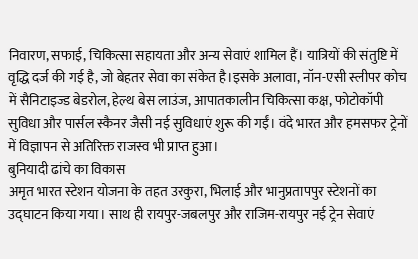निवारण, सफाई, चिकित्सा सहायता और अन्य सेवाएं शामिल हैं। यात्रियों की संतुष्टि में वृद्धि दर्ज की गई है, जो बेहतर सेवा का संकेत है।इसके अलावा, नॉन-एसी स्लीपर कोच में सैनिटाइज्ड बेडरोल, हेल्थ बेस लाउंज, आपातकालीन चिकित्सा कक्ष, फोटोकॉपी सुविधा और पार्सल स्कैनर जैसी नई सुविधाएं शुरू की गईं। वंदे भारत और हमसफर ट्रेनों में विज्ञापन से अतिरिक्त राजस्व भी प्राप्त हुआ।
बुनियादी ढांचे का विकास
अमृत भारत स्टेशन योजना के तहत उरकुरा, भिलाई और भानुप्रतापपुर स्टेशनों का उद्घाटन किया गया। साथ ही रायपुर-जबलपुर और राजिम-रायपुर नई ट्रेन सेवाएं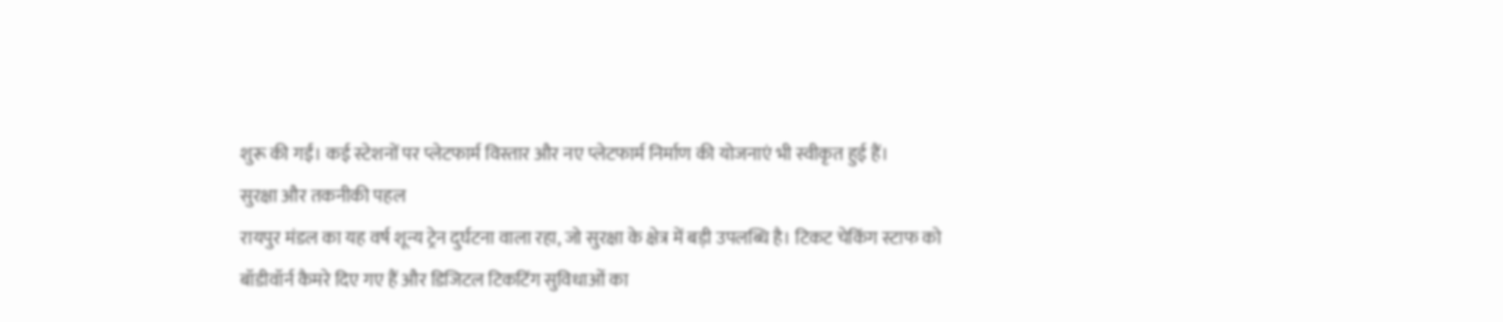शुरू की गईं। कई स्टेशनों पर प्लेटफार्म विस्तार और नए प्लेटफार्म निर्माण की योजनाएं भी स्वीकृत हुई हैं।
सुरक्षा और तकनीकी पहल
रायपुर मंडल का यह वर्ष शून्य ट्रेन दुर्घटना वाला रहा, जो सुरक्षा के क्षेत्र में बड़ी उपलब्धि है। टिकट चेकिंग स्टाफ को बॉडीवॉर्न कैमरे दिए गए हैं और डिजिटल टिकटिंग सुविधाओं का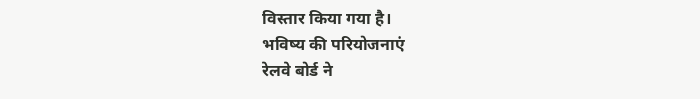विस्तार किया गया है।
भविष्य की परियोजनाएं
रेलवे बोर्ड ने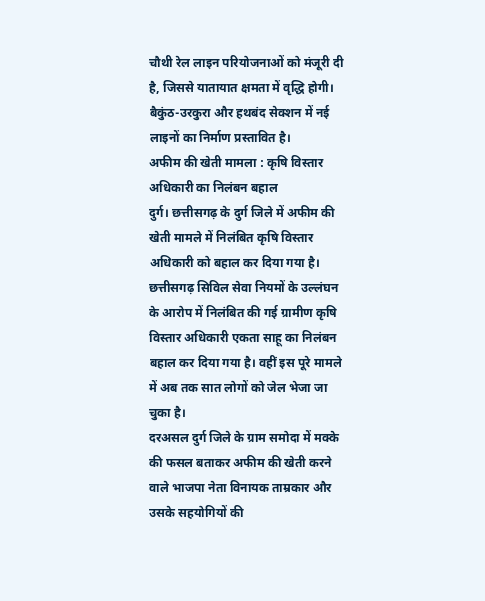चौथी रेल लाइन परियोजनाओं को मंजूरी दी है, जिससे यातायात क्षमता में वृद्धि होगी। बैकुंठ-उरकुरा और हथबंद सेक्शन में नई लाइनों का निर्माण प्रस्तावित है।
अफीम की खेती मामला : कृषि विस्तार अधिकारी का निलंबन बहाल
दुर्ग। छत्तीसगढ़ के दुर्ग जिले में अफीम की खेती मामले में निलंबित कृषि विस्तार अधिकारी को बहाल कर दिया गया है। छत्तीसगढ़ सिविल सेवा नियमों के उल्लंघन के आरोप में निलंबित की गई ग्रामीण कृषि विस्तार अधिकारी एकता साहू का निलंबन बहाल कर दिया गया है। वहीं इस पूरे मामले में अब तक सात लोगों को जेल भेजा जा चुका है।
दरअसल दुर्ग जिले के ग्राम समोदा में मक्के की फसल बताकर अफीम की खेती करने वाले भाजपा नेता विनायक ताम्रकार और उसके सहयोगियों की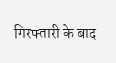गिरफ्तारी के बाद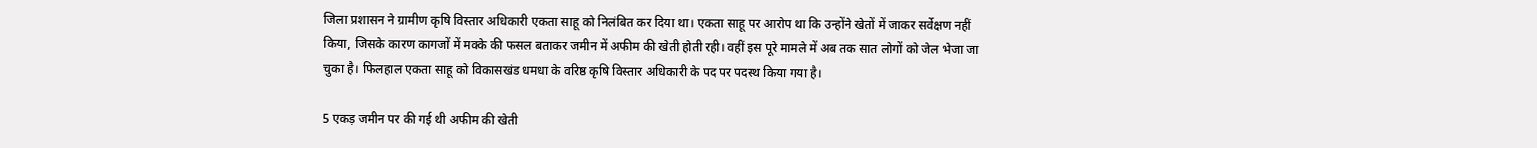जिला प्रशासन ने ग्रामीण कृषि विस्तार अधिकारी एकता साहू को निलंबित कर दिया था। एकता साहू पर आरोप था कि उन्होंने खेतों में जाकर सर्वेक्षण नहीं किया, जिसके कारण कागजों में मक्के की फसल बताकर जमीन में अफीम की खेती होती रही। वहीं इस पूरे मामले में अब तक सात लोगों को जेल भेजा जा चुका है। फिलहाल एकता साहू को विकासखंड धमधा के वरिष्ठ कृषि विस्तार अधिकारी के पद पर पदस्थ किया गया है।

5 एकड़ जमीन पर की गई थी अफीम की खेती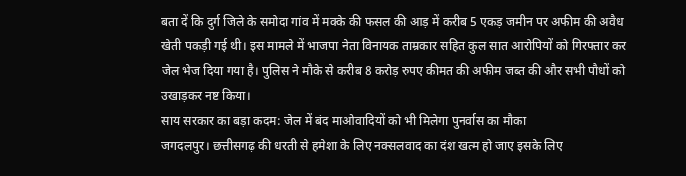बता दें कि दुर्ग जिले के समोदा गांव में मक्के की फसल की आड़ में करीब 5 एकड़ जमीन पर अफीम की अवैध खेती पकड़ी गई थी। इस मामले में भाजपा नेता विनायक ताम्रकार सहित कुल सात आरोपियों को गिरफ्तार कर जेल भेज दिया गया है। पुलिस ने मौके से करीब 8 करोड़ रुपए कीमत की अफीम जब्त की और सभी पौधों को उखाड़कर नष्ट किया।
साय सरकार का बड़ा कदम: जेल में बंद माओवादियों को भी मिलेगा पुनर्वास का मौका
जगदलपुर। छत्तीसगढ़ की धरती से हमेशा के लिए नक्सलवाद का दंश खत्म हो जाए इसके लिए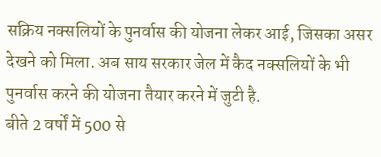सक्रिय नक्सलियों के पुनर्वास की योजना लेकर आई, जिसका असर देखने को मिला. अब साय सरकार जेल में कैद नक्सलियों के भी पुनर्वास करने की योजना तैयार करने में जुटी है.
बीते 2 वर्षों में 500 से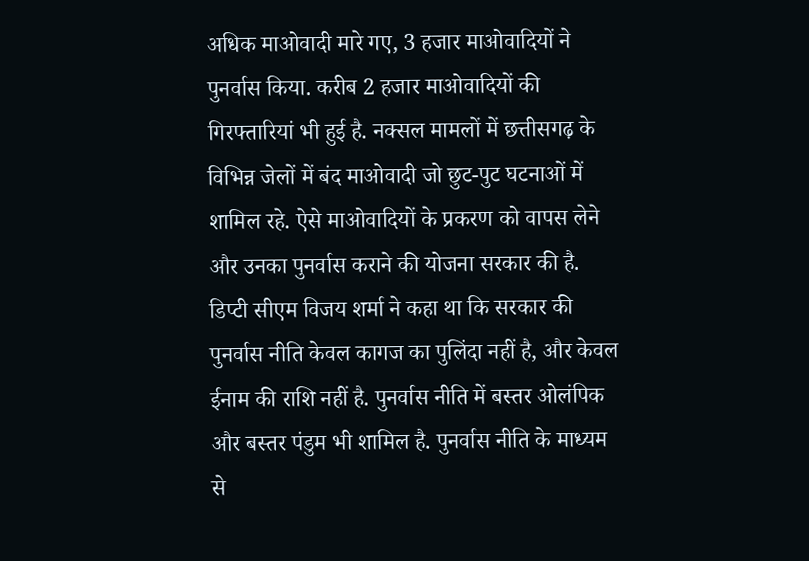अधिक माओवादी मारे गए, 3 हजार माओवादियों ने पुनर्वास किया. करीब 2 हजार माओवादियों की गिरफ्तारियां भी हुई है. नक्सल मामलों में छत्तीसगढ़ के विभिन्न जेलों में बंद माओवादी जो छुट-पुट घटनाओं में शामिल रहे. ऐसे माओवादियों के प्रकरण को वापस लेने और उनका पुनर्वास कराने की योजना सरकार की है.
डिप्टी सीएम विजय शर्मा ने कहा था कि सरकार की पुनर्वास नीति केवल कागज का पुलिंदा नहीं है, और केवल ईनाम की राशि नहीं है. पुनर्वास नीति में बस्तर ओलंपिक और बस्तर पंडुम भी शामिल है. पुनर्वास नीति के माध्यम से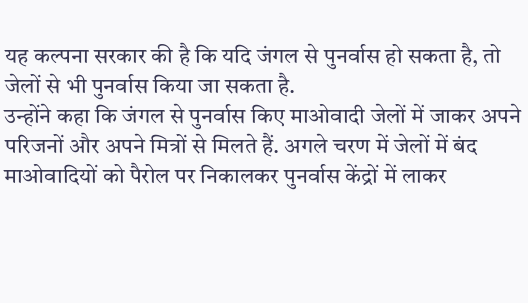यह कल्पना सरकार की है कि यदि जंगल से पुनर्वास हो सकता है, तो जेलों से भी पुनर्वास किया जा सकता है.
उन्होंने कहा कि जंगल से पुनर्वास किए माओवादी जेलों में जाकर अपने परिजनों और अपने मित्रों से मिलते हैं. अगले चरण में जेलों में बंद माओवादियों को पैरोल पर निकालकर पुनर्वास केंद्रों में लाकर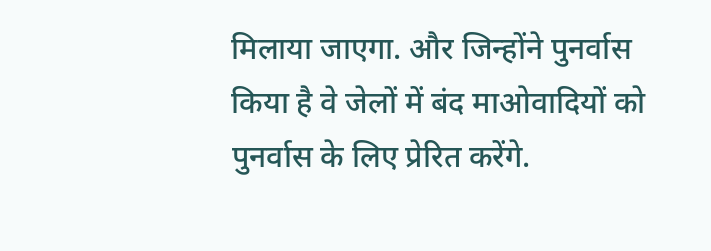मिलाया जाएगा. और जिन्होंने पुनर्वास किया है वे जेलों में बंद माओवादियों को पुनर्वास के लिए प्रेरित करेंगे.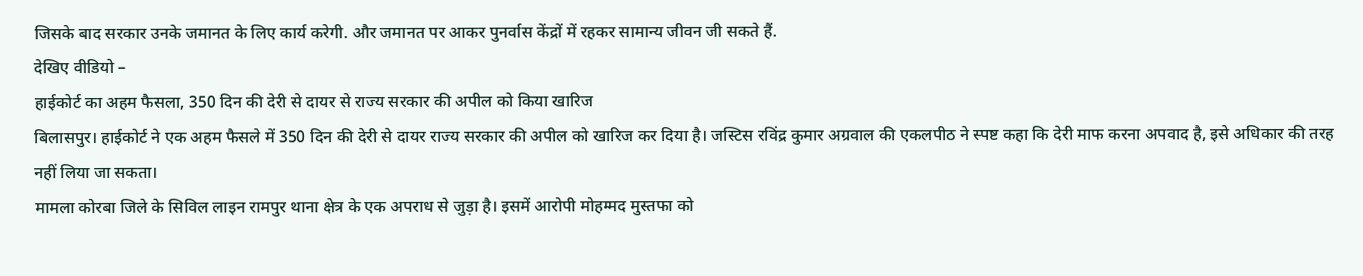जिसके बाद सरकार उनके जमानत के लिए कार्य करेगी. और जमानत पर आकर पुनर्वास केंद्रों में रहकर सामान्य जीवन जी सकते हैं.
देखिए वीडियो –
हाईकोर्ट का अहम फैसला, 350 दिन की देरी से दायर से राज्य सरकार की अपील को किया खारिज
बिलासपुर। हाईकोर्ट ने एक अहम फैसले में 350 दिन की देरी से दायर राज्य सरकार की अपील को खारिज कर दिया है। जस्टिस रविंद्र कुमार अग्रवाल की एकलपीठ ने स्पष्ट कहा कि देरी माफ करना अपवाद है, इसे अधिकार की तरह नहीं लिया जा सकता।
मामला कोरबा जिले के सिविल लाइन रामपुर थाना क्षेत्र के एक अपराध से जुड़ा है। इसमें आरोपी मोहम्मद मुस्तफा को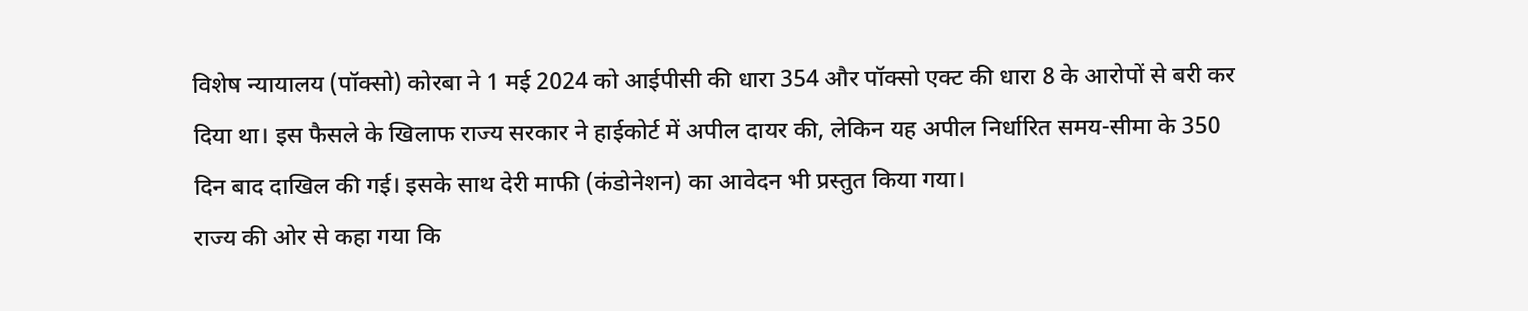विशेष न्यायालय (पॉक्सो) कोरबा ने 1 मई 2024 को आईपीसी की धारा 354 और पॉक्सो एक्ट की धारा 8 के आरोपों से बरी कर दिया था। इस फैसले के खिलाफ राज्य सरकार ने हाईकोर्ट में अपील दायर की, लेकिन यह अपील निर्धारित समय-सीमा के 350 दिन बाद दाखिल की गई। इसके साथ देरी माफी (कंडोनेशन) का आवेदन भी प्रस्तुत किया गया।
राज्य की ओर से कहा गया कि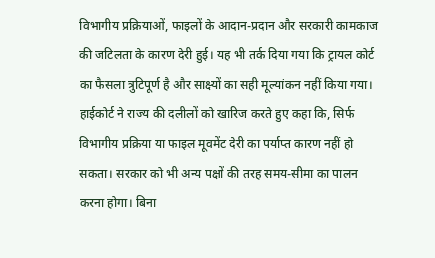विभागीय प्रक्रियाओं, फाइलों के आदान-प्रदान और सरकारी कामकाज की जटिलता के कारण देरी हुई। यह भी तर्क दिया गया कि ट्रायल कोर्ट का फैसला त्रुटिपूर्ण है और साक्ष्यों का सही मूल्यांकन नहीं किया गया।
हाईकोर्ट ने राज्य की दलीलों को खारिज करते हुए कहा कि, सिर्फ विभागीय प्रक्रिया या फाइल मूवमेंट देरी का पर्याप्त कारण नहीं हो सकता। सरकार को भी अन्य पक्षों की तरह समय-सीमा का पालन करना होगा। बिना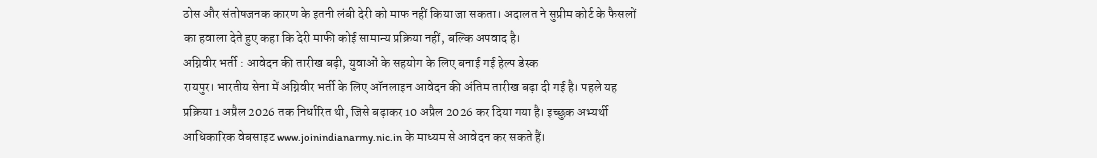ठोस और संतोषजनक कारण के इतनी लंबी देरी को माफ नहीं किया जा सकता। अदालत ने सुप्रीम कोर्ट के फैसलों का हवाला देते हुए कहा कि देरी माफी कोई सामान्य प्रक्रिया नहीं, बल्कि अपवाद है।
अग्निवीर भर्ती : आवेदन की तारीख बढ़ी, युवाओं के सहयोग के लिए बनाई गई हेल्प डेस्क
रायपुर। भारतीय सेना में अग्निवीर भर्ती के लिए ऑनलाइन आवेदन की अंतिम तारीख बढ़ा दी गई है। पहले यह प्रक्रिया 1 अप्रैल 2026 तक निर्धारित थी, जिसे बढ़ाकर 10 अप्रैल 2026 कर दिया गया है। इच्छुक अभ्यर्थी आधिकारिक वेबसाइट www.joinindianarmy.nic.in के माध्यम से आवेदन कर सकते हैं।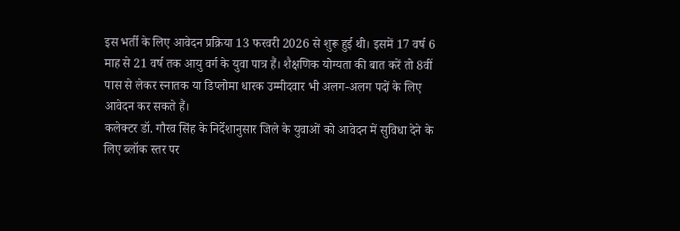इस भर्ती के लिए आवेदन प्रक्रिया 13 फरवरी 2026 से शुरू हुई थी। इसमें 17 वर्ष 6 माह से 21 वर्ष तक आयु वर्ग के युवा पात्र हैं। शैक्षणिक योग्यता की बात करें तो 8वीं पास से लेकर स्नातक या डिप्लोमा धारक उम्मीदवार भी अलग-अलग पदों के लिए आवेदन कर सकते हैं।
कलेक्टर डॉ. गौरव सिंह के निर्देशानुसार जिले के युवाओं को आवेदन में सुविधा देने के लिए ब्लॉक स्तर पर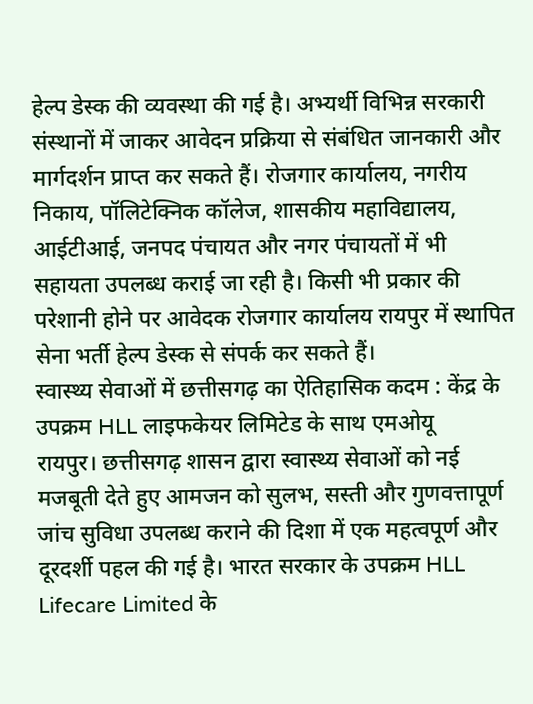हेल्प डेस्क की व्यवस्था की गई है। अभ्यर्थी विभिन्न सरकारी संस्थानों में जाकर आवेदन प्रक्रिया से संबंधित जानकारी और मार्गदर्शन प्राप्त कर सकते हैं। रोजगार कार्यालय, नगरीय निकाय, पॉलिटेक्निक कॉलेज, शासकीय महाविद्यालय, आईटीआई, जनपद पंचायत और नगर पंचायतों में भी सहायता उपलब्ध कराई जा रही है। किसी भी प्रकार की परेशानी होने पर आवेदक रोजगार कार्यालय रायपुर में स्थापित सेना भर्ती हेल्प डेस्क से संपर्क कर सकते हैं।
स्वास्थ्य सेवाओं में छत्तीसगढ़ का ऐतिहासिक कदम : केंद्र के उपक्रम HLL लाइफकेयर लिमिटेड के साथ एमओयू
रायपुर। छत्तीसगढ़ शासन द्वारा स्वास्थ्य सेवाओं को नई मजबूती देते हुए आमजन को सुलभ, सस्ती और गुणवत्तापूर्ण जांच सुविधा उपलब्ध कराने की दिशा में एक महत्वपूर्ण और दूरदर्शी पहल की गई है। भारत सरकार के उपक्रम HLL Lifecare Limited के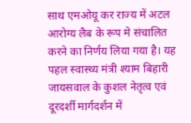साथ एमओयू कर राज्य में अटल आरोग्य लैब के रूप मे संचालित करने का निर्णय लिया गया है। यह पहल स्वास्थ्य मंत्री श्याम बिहारी जायसवाल के कुशल नेतृत्व एवं दूरदर्शी मार्गदर्शन में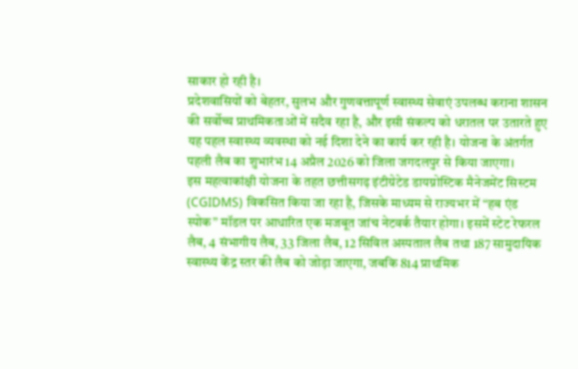साकार हो रही है।
प्रदेशवासियों को बेहतर, सुलभ और गुणवत्तापूर्ण स्वास्थ्य सेवाएं उपलब्ध कराना शासन की सर्वोच्च प्राथमिकताओं में सदैव रहा है, और इसी संकल्प को धरातल पर उतारते हुए यह पहल स्वास्थ्य व्यवस्था को नई दिशा देने का कार्य कर रही है। योजना के अंतर्गत पहली लैब का शुभारंभ 14 अप्रैल 2026 को जिला जगदलपुर से किया जाएगा।
इस महत्वाकांक्षी योजना के तहत छत्तीसगढ़ इंटीग्रेटेड डायग्नोस्टिक मैनेजमेंट सिस्टम (CGIDMS) विकसित किया जा रहा है, जिसके माध्यम से राज्यभर में “हब एंड स्पोक” मॉडल पर आधारित एक मजबूत जांच नेटवर्क तैयार होगा। इसमें स्टेट रेफरल लैब, 4 संभागीय लैब, 33 जिला लैब, 12 सिविल अस्पताल लैब तथा 187 सामुदायिक स्वास्थ्य केंद्र स्तर की लैब को जोड़ा जाएगा, जबकि 814 प्राथमिक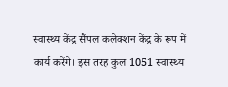स्वास्थ्य केंद्र सैंपल कलेक्शन केंद्र के रूप में कार्य करेंगे। इस तरह कुल 1051 स्वास्थ्य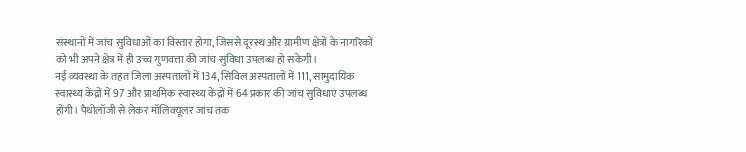संस्थानों में जांच सुविधाओं का विस्तार होगा, जिससे दूरस्थ और ग्रामीण क्षेत्रों के नागरिकों को भी अपने क्षेत्र में ही उच्च गुणवत्ता की जांच सुविधा उपलब्ध हो सकेगी।
नई व्यवस्था के तहत जिला अस्पतालों में 134, सिविल अस्पतालों में 111, सामुदायिक स्वास्थ्य केंद्रों में 97 और प्राथमिक स्वास्थ्य केंद्रों में 64 प्रकार की जांच सुविधाएं उपलब्ध होंगी। पैथोलॉजी से लेकर मॉलिक्यूलर जांच तक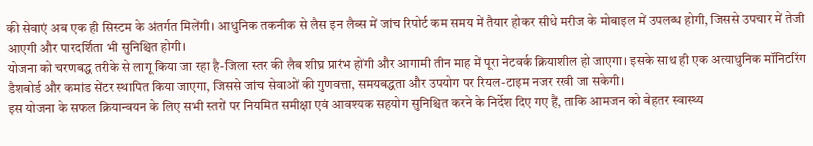की सेवाएं अब एक ही सिस्टम के अंतर्गत मिलेंगी। आधुनिक तकनीक से लैस इन लैब्स में जांच रिपोर्ट कम समय में तैयार होकर सीधे मरीज के मोबाइल में उपलब्ध होगी, जिससे उपचार में तेजी आएगी और पारदर्शिता भी सुनिश्चित होगी।
योजना को चरणबद्ध तरीके से लागू किया जा रहा है-जिला स्तर की लैब शीघ्र प्रारंभ होंगी और आगामी तीन माह में पूरा नेटवर्क क्रियाशील हो जाएगा। इसके साथ ही एक अत्याधुनिक मॉनिटरिंग डैशबोर्ड और कमांड सेंटर स्थापित किया जाएगा, जिससे जांच सेवाओं की गुणवत्ता, समयबद्धता और उपयोग पर रियल-टाइम नजर रखी जा सकेगी।
इस योजना के सफल क्रियान्वयन के लिए सभी स्तरों पर नियमित समीक्षा एवं आवश्यक सहयोग सुनिश्चित करने के निर्देश दिए गए हैं, ताकि आमजन को बेहतर स्वास्थ्य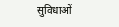सुविधाओं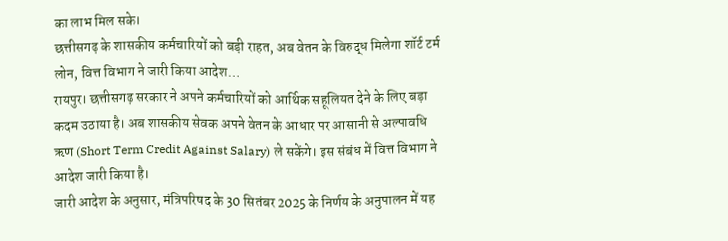का लाभ मिल सके।
छत्तीसगढ़ के शासकीय कर्मचारियों को बड़ी राहत, अब वेतन के विरुद्ध मिलेगा शॉर्ट टर्म लोन, वित्त विभाग ने जारी किया आदेश…
रायपुर। छत्तीसगढ़ सरकार ने अपने कर्मचारियों को आर्थिक सहूलियत देने के लिए बड़ा कदम उठाया है। अब शासकीय सेवक अपने वेतन के आधार पर आसानी से अल्पावधि ऋण (Short Term Credit Against Salary) ले सकेंगे। इस संबंध में वित्त विभाग ने आदेश जारी किया है।
जारी आदेश के अनुसार, मंत्रिपरिषद के 30 सितंबर 2025 के निर्णय के अनुपालन में यह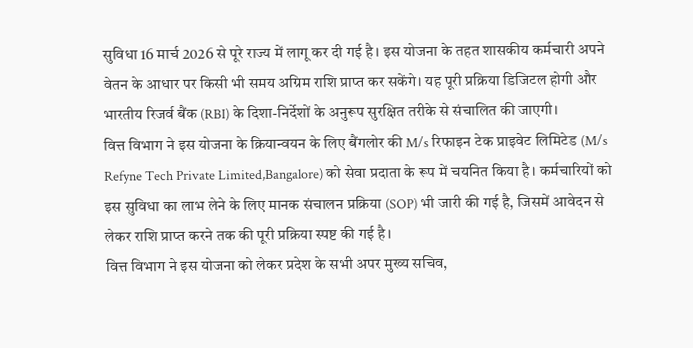सुविधा 16 मार्च 2026 से पूरे राज्य में लागू कर दी गई है। इस योजना के तहत शासकीय कर्मचारी अपने वेतन के आधार पर किसी भी समय अग्रिम राशि प्राप्त कर सकेंगे। यह पूरी प्रक्रिया डिजिटल होगी और भारतीय रिजर्व बैंक (RBI) के दिशा-निर्देशों के अनुरूप सुरक्षित तरीके से संचालित की जाएगी।
वित्त विभाग ने इस योजना के क्रियान्वयन के लिए बैंगलोर की M/s रिफाइन टेक प्राइवेट लिमिटेड (M/s Refyne Tech Private Limited,Bangalore) को सेवा प्रदाता के रूप में चयनित किया है। कर्मचारियों को इस सुविधा का लाभ लेने के लिए मानक संचालन प्रक्रिया (SOP) भी जारी की गई है, जिसमें आवेदन से लेकर राशि प्राप्त करने तक की पूरी प्रक्रिया स्पष्ट की गई है।
वित्त विभाग ने इस योजना को लेकर प्रदेश के सभी अपर मुख्य सचिव,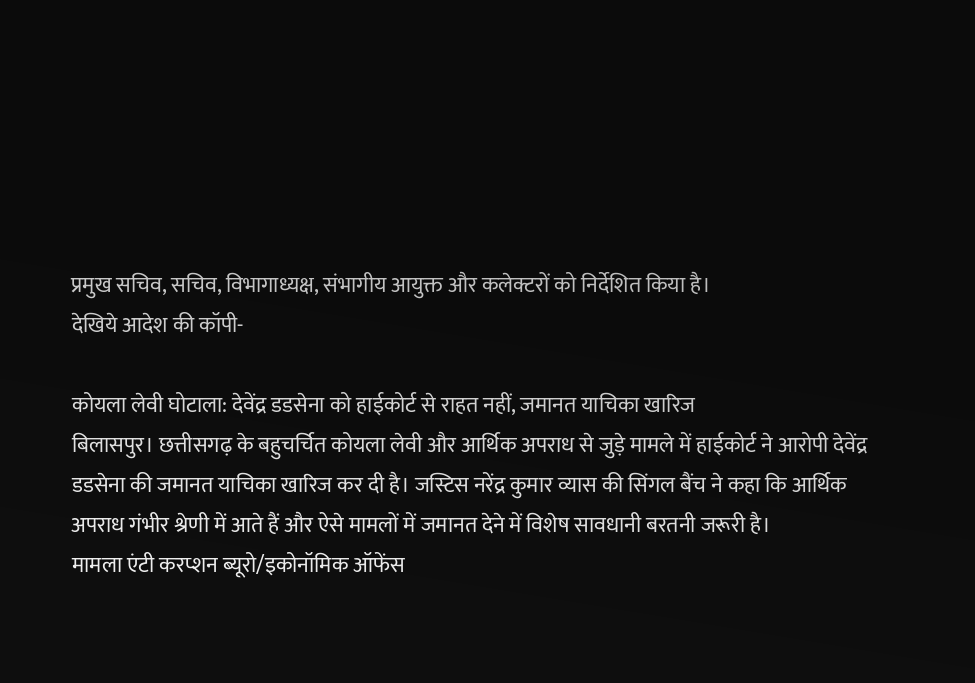प्रमुख सचिव, सचिव, विभागाध्यक्ष, संभागीय आयुक्त और कलेक्टरों को निर्देशित किया है।
देखिये आदेश की कॉपी-

कोयला लेवी घोटाला: देवेंद्र डडसेना को हाईकोर्ट से राहत नहीं, जमानत याचिका खारिज
बिलासपुर। छत्तीसगढ़ के बहुचर्चित कोयला लेवी और आर्थिक अपराध से जुड़े मामले में हाईकोर्ट ने आरोपी देवेंद्र डडसेना की जमानत याचिका खारिज कर दी है। जस्टिस नरेंद्र कुमार व्यास की सिंगल बैंच ने कहा कि आर्थिक अपराध गंभीर श्रेणी में आते हैं और ऐसे मामलों में जमानत देने में विशेष सावधानी बरतनी जरूरी है।
मामला एंटी करप्शन ब्यूरो/इकोनॉमिक ऑफेंस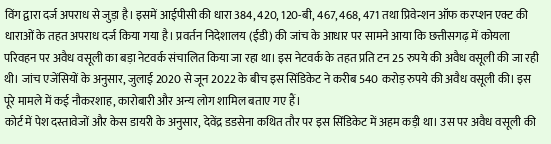विंग द्वारा दर्ज अपराध से जुड़ा है। इसमें आईपीसी की धारा 384, 420, 120-बी, 467, 468, 471 तथा प्रिवेन्शन ऑफ करप्शन एक्ट की धाराओं के तहत अपराध दर्ज किया गया है। प्रवर्तन निदेशालय (ईडी) की जांच के आधार पर सामने आया कि छत्तीसगढ़ में कोयला परिवहन पर अवैध वसूली का बड़ा नेटवर्क संचालित किया जा रहा था। इस नेटवर्क के तहत प्रति टन 25 रुपये की अवैध वसूली की जा रही थी। जांच एजेंसियों के अनुसार, जुलाई 2020 से जून 2022 के बीच इस सिंडिकेट ने करीब 540 करोड़ रुपये की अवैध वसूली की। इस पूरे मामले में कई नौकरशाह, कारोबारी और अन्य लोग शामिल बताए गए हैं।
कोर्ट में पेश दस्तावेजों और केस डायरी के अनुसार, देवेंद्र डडसेना कथित तौर पर इस सिंडिकेट में अहम कड़ी था। उस पर अवैध वसूली की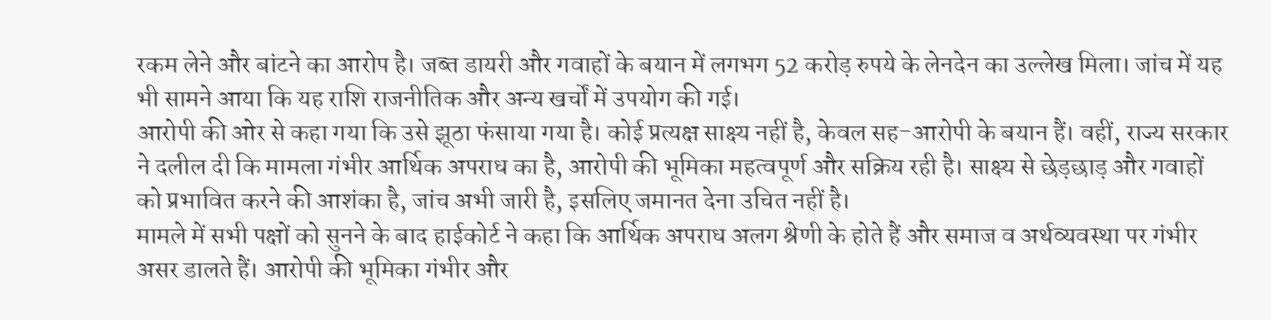रकम लेने और बांटने का आरोप है। जब्त डायरी और गवाहों के बयान में लगभग 52 करोड़ रुपये के लेनदेन का उल्लेख मिला। जांच में यह भी सामने आया कि यह राशि राजनीतिक और अन्य खर्चों में उपयोग की गई।
आरोपी की ओर से कहा गया कि उसे झूठा फंसाया गया है। कोई प्रत्यक्ष साक्ष्य नहीं है, केवल सह-आरोपी के बयान हैं। वहीं, राज्य सरकार ने दलील दी कि मामला गंभीर आर्थिक अपराध का है, आरोपी की भूमिका महत्वपूर्ण और सक्रिय रही है। साक्ष्य से छेड़छाड़ और गवाहों को प्रभावित करने की आशंका है, जांच अभी जारी है, इसलिए जमानत देना उचित नहीं है।
मामले में सभी पक्षों को सुनने के बाद हाईकोर्ट ने कहा कि आर्थिक अपराध अलग श्रेणी के होते हैं और समाज व अर्थव्यवस्था पर गंभीर असर डालते हैं। आरोपी की भूमिका गंभीर और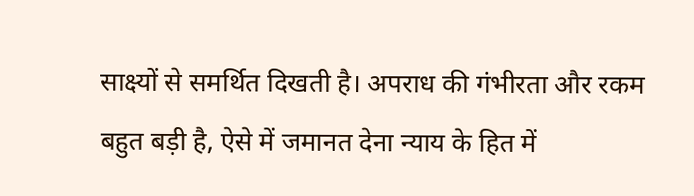साक्ष्यों से समर्थित दिखती है। अपराध की गंभीरता और रकम बहुत बड़ी है, ऐसे में जमानत देना न्याय के हित में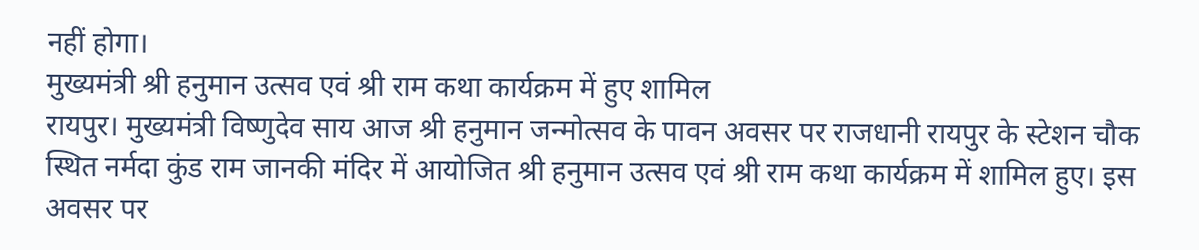नहीं होगा।
मुख्यमंत्री श्री हनुमान उत्सव एवं श्री राम कथा कार्यक्रम में हुए शामिल
रायपुर। मुख्यमंत्री विष्णुदेव साय आज श्री हनुमान जन्मोत्सव के पावन अवसर पर राजधानी रायपुर के स्टेशन चौक स्थित नर्मदा कुंड राम जानकी मंदिर में आयोजित श्री हनुमान उत्सव एवं श्री राम कथा कार्यक्रम में शामिल हुए। इस अवसर पर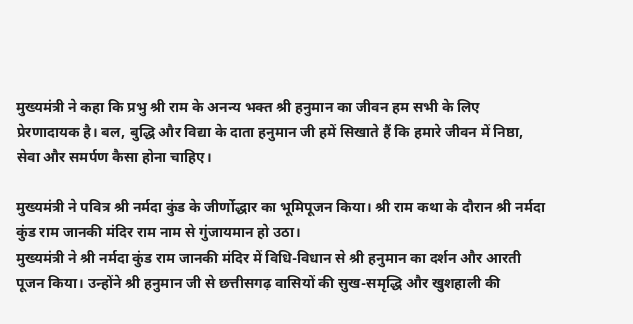मुख्यमंत्री ने कहा कि प्रभु श्री राम के अनन्य भक्त श्री हनुमान का जीवन हम सभी के लिए प्रेरणादायक है। बल, बुद्धि और विद्या के दाता हनुमान जी हमें सिखाते हैं कि हमारे जीवन में निष्ठा, सेवा और समर्पण कैसा होना चाहिए।

मुख्यमंत्री ने पवित्र श्री नर्मदा कुंड के जीर्णोद्धार का भूमिपूजन किया। श्री राम कथा के दौरान श्री नर्मदा कुंड राम जानकी मंदिर राम नाम से गुंजायमान हो उठा।
मुख्यमंत्री ने श्री नर्मदा कुंड राम जानकी मंदिर में विधि-विधान से श्री हनुमान का दर्शन और आरती पूजन किया। उन्होंने श्री हनुमान जी से छत्तीसगढ़ वासियों की सुख-समृद्धि और खुशहाली की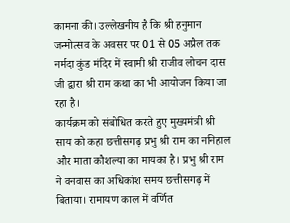कामना की। उल्लेखनीय है कि श्री हनुमान जन्मोत्सव के अवसर पर 01 से 05 अप्रैल तक नर्मदा कुंड मंदिर में स्वामी श्री राजीव लोचन दास जी द्वारा श्री राम कथा का भी आयोजन किया जा रहा है।
कार्यक्रम को संबोधित करते हुए मुख्यमंत्री श्री साय को कहा छत्तीसगढ़ प्रभु श्री राम का ननिहाल और माता कौशल्या का मायका है। प्रभु श्री राम ने वनवास का अधिकांश समय छत्तीसगढ़ में बिताया। रामायण काल में वर्णित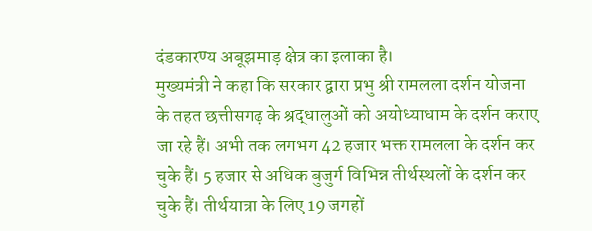दंडकारण्य अबूझमाड़ क्षेत्र का इलाका है।
मुख्यमंत्री ने कहा कि सरकार द्वारा प्रभु श्री रामलला दर्शन योजना के तहत छत्तीसगढ़ के श्रद्धालुओं को अयोध्याधाम के दर्शन कराए जा रहे हैं। अभी तक लगभग 42 हजार भक्त रामलला के दर्शन कर चुके हैं। 5 हजार से अधिक बुजुर्ग विभिन्न तीर्थस्थलों के दर्शन कर चुके हैं। तीर्थयात्रा के लिए 19 जगहों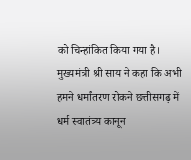को चिन्हांकित किया गया है।
मुख्यमंत्री श्री साय ने कहा कि अभी हमने धर्मांतरण रोकने छत्तीसगढ़ में धर्म स्वातंत्र्य कानून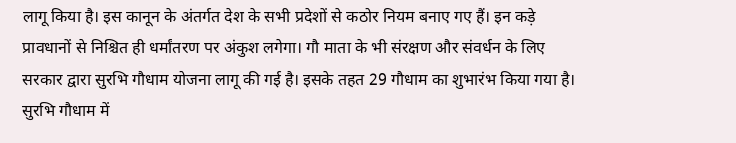लागू किया है। इस कानून के अंतर्गत देश के सभी प्रदेशों से कठोर नियम बनाए गए हैं। इन कड़े प्रावधानों से निश्चित ही धर्मांतरण पर अंकुश लगेगा। गौ माता के भी संरक्षण और संवर्धन के लिए सरकार द्वारा सुरभि गौधाम योजना लागू की गई है। इसके तहत 29 गौधाम का शुभारंभ किया गया है। सुरभि गौधाम में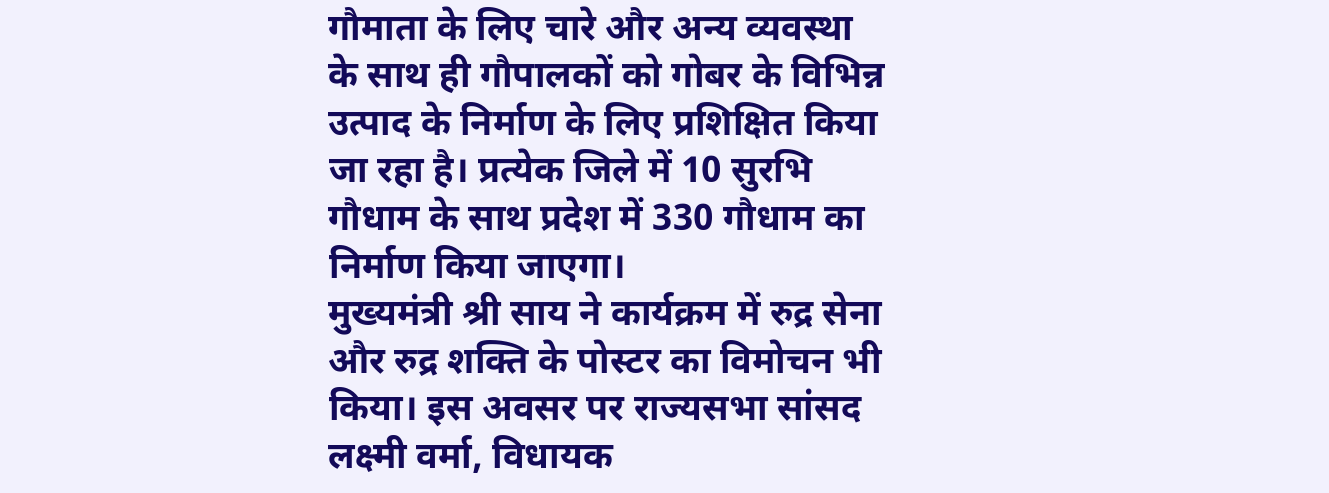गौमाता के लिए चारे और अन्य व्यवस्था के साथ ही गौपालकों को गोबर के विभिन्न उत्पाद के निर्माण के लिए प्रशिक्षित किया जा रहा है। प्रत्येक जिले में 10 सुरभि गौधाम के साथ प्रदेश में 330 गौधाम का निर्माण किया जाएगा।
मुख्यमंत्री श्री साय ने कार्यक्रम में रुद्र सेना और रुद्र शक्ति के पोस्टर का विमोचन भी किया। इस अवसर पर राज्यसभा सांसद लक्ष्मी वर्मा, विधायक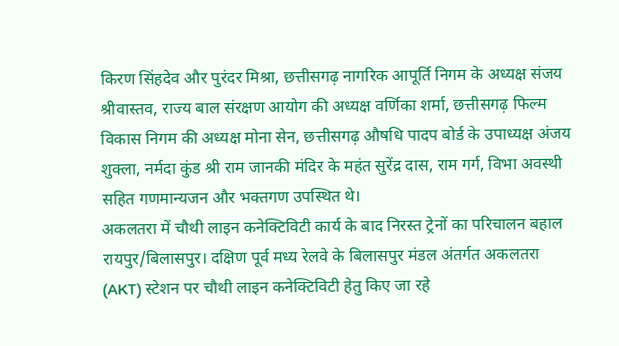किरण सिंहदेव और पुरंदर मिश्रा, छत्तीसगढ़ नागरिक आपूर्ति निगम के अध्यक्ष संजय श्रीवास्तव, राज्य बाल संरक्षण आयोग की अध्यक्ष वर्णिका शर्मा, छत्तीसगढ़ फिल्म विकास निगम की अध्यक्ष मोना सेन, छत्तीसगढ़ औषधि पादप बोर्ड के उपाध्यक्ष अंजय शुक्ला, नर्मदा कुंड श्री राम जानकी मंदिर के महंत सुरेंद्र दास, राम गर्ग, विभा अवस्थी सहित गणमान्यजन और भक्तगण उपस्थित थे।
अकलतरा में चौथी लाइन कनेक्टिविटी कार्य के बाद निरस्त ट्रेनों का परिचालन बहाल
रायपुर/बिलासपुर। दक्षिण पूर्व मध्य रेलवे के बिलासपुर मंडल अंतर्गत अकलतरा (AKT) स्टेशन पर चौथी लाइन कनेक्टिविटी हेतु किए जा रहे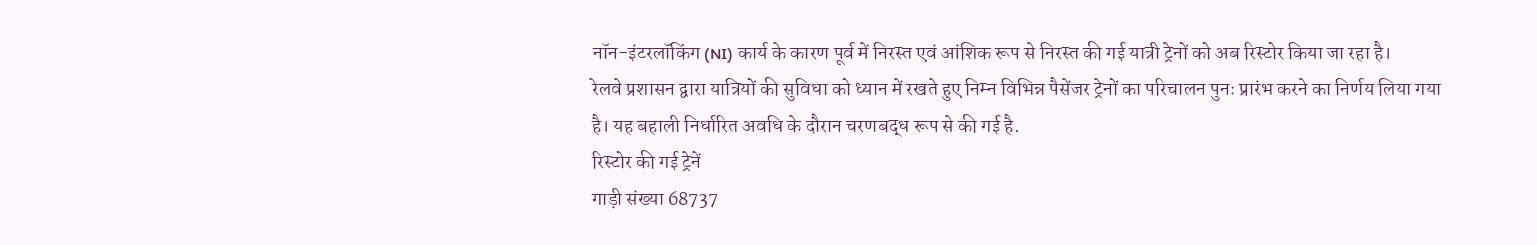नॉन-इंटरलॉकिंग (NI) कार्य के कारण पूर्व में निरस्त एवं आंशिक रूप से निरस्त की गई यात्री ट्रेनों को अब रिस्टोर किया जा रहा है।
रेलवे प्रशासन द्वारा यात्रियों की सुविधा को ध्यान में रखते हुए निम्न विभिन्न पैसेंजर ट्रेनों का परिचालन पुनः प्रारंभ करने का निर्णय लिया गया है। यह बहाली निर्धारित अवधि के दौरान चरणबद्ध रूप से की गई है.
रिस्टोर की गई ट्रेनें
गाड़ी संख्या 68737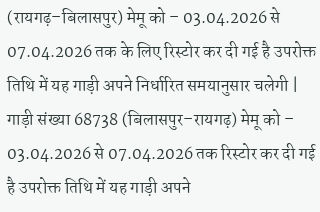(रायगढ़–बिलासपुर) मेमू को – 03.04.2026 से 07.04.2026 तक के लिए रिस्टोर कर दी गई है उपरोक्त तिथि में यह गाड़ी अपने निर्धारित समयानुसार चलेगी |
गाड़ी संख्या 68738 (बिलासपुर–रायगढ़) मेमू को – 03.04.2026 से 07.04.2026 तक रिस्टोर कर दी गई है उपरोक्त तिथि में यह गाड़ी अपने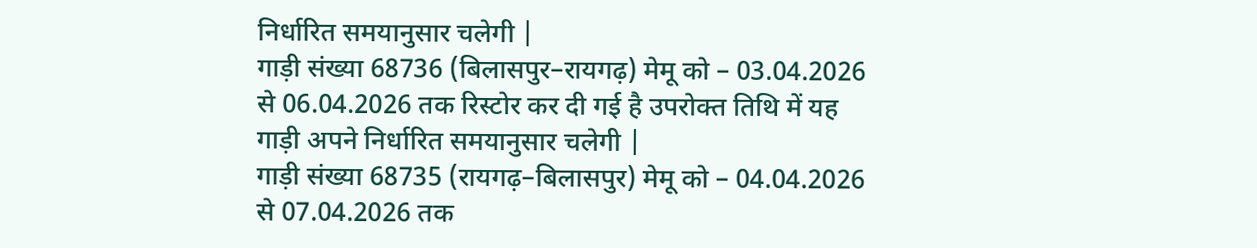निर्धारित समयानुसार चलेगी |
गाड़ी संख्या 68736 (बिलासपुर–रायगढ़) मेमू को – 03.04.2026 से 06.04.2026 तक रिस्टोर कर दी गई है उपरोक्त तिथि में यह गाड़ी अपने निर्धारित समयानुसार चलेगी |
गाड़ी संख्या 68735 (रायगढ़–बिलासपुर) मेमू को – 04.04.2026 से 07.04.2026 तक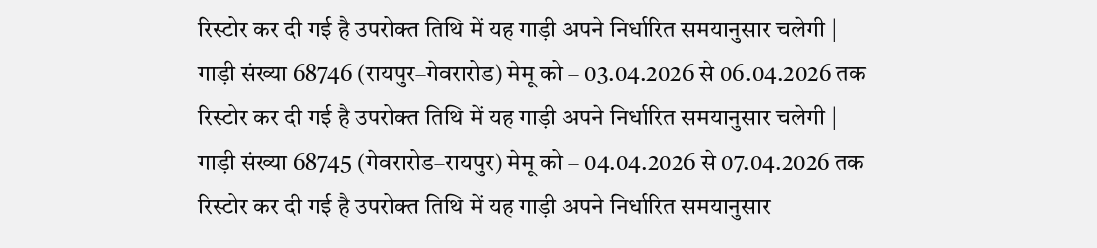रिस्टोर कर दी गई है उपरोक्त तिथि में यह गाड़ी अपने निर्धारित समयानुसार चलेगी |
गाड़ी संख्या 68746 (रायपुर–गेवरारोड) मेमू को – 03.04.2026 से 06.04.2026 तक रिस्टोर कर दी गई है उपरोक्त तिथि में यह गाड़ी अपने निर्धारित समयानुसार चलेगी |
गाड़ी संख्या 68745 (गेवरारोड–रायपुर) मेमू को – 04.04.2026 से 07.04.2026 तक रिस्टोर कर दी गई है उपरोक्त तिथि में यह गाड़ी अपने निर्धारित समयानुसार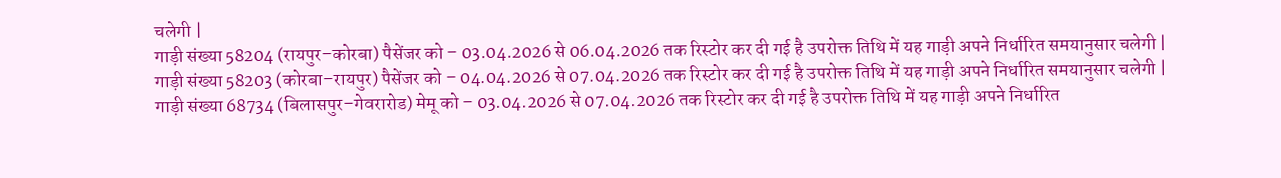चलेगी |
गाड़ी संख्या 58204 (रायपुर–कोरबा) पैसेंजर को – 03.04.2026 से 06.04.2026 तक रिस्टोर कर दी गई है उपरोक्त तिथि में यह गाड़ी अपने निर्धारित समयानुसार चलेगी |
गाड़ी संख्या 58203 (कोरबा–रायपुर) पैसेंजर को – 04.04.2026 से 07.04.2026 तक रिस्टोर कर दी गई है उपरोक्त तिथि में यह गाड़ी अपने निर्धारित समयानुसार चलेगी |
गाड़ी संख्या 68734 (बिलासपुर–गेवरारोड) मेमू को – 03.04.2026 से 07.04.2026 तक रिस्टोर कर दी गई है उपरोक्त तिथि में यह गाड़ी अपने निर्धारित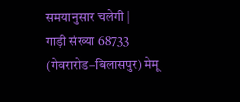समयानुसार चलेगी |
गाड़ी संख्या 68733 (गेवरारोड–बिलासपुर) मेमू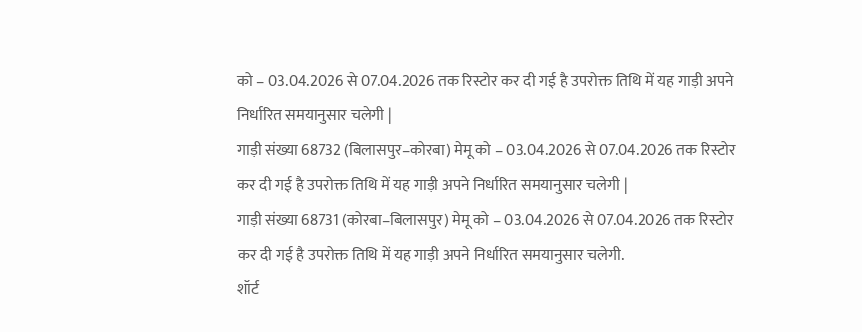को – 03.04.2026 से 07.04.2026 तक रिस्टोर कर दी गई है उपरोक्त तिथि में यह गाड़ी अपने निर्धारित समयानुसार चलेगी |
गाड़ी संख्या 68732 (बिलासपुर–कोरबा) मेमू को – 03.04.2026 से 07.04.2026 तक रिस्टोर कर दी गई है उपरोक्त तिथि में यह गाड़ी अपने निर्धारित समयानुसार चलेगी |
गाड़ी संख्या 68731 (कोरबा–बिलासपुर) मेमू को – 03.04.2026 से 07.04.2026 तक रिस्टोर कर दी गई है उपरोक्त तिथि में यह गाड़ी अपने निर्धारित समयानुसार चलेगी.
शॉर्ट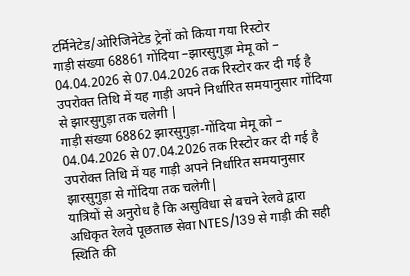टर्मिनेटेड/ओरिजिनेटेड ट्रेनों को किया गया रिस्टोर
गाड़ी संख्या 68861 गोंदिया –झारसुगुड़ा मेमू को – 04.04.2026 से 07.04.2026 तक रिस्टोर कर दी गई है उपरोक्त तिथि में यह गाड़ी अपने निर्धारित समयानुसार गोंदिया से झारसुगुड़ा तक चलेगी |
गाड़ी संख्या 68862 झारसुगुड़ा-गोंदिया मेमू को – 04.04.2026 से 07.04.2026 तक रिस्टोर कर दी गई है उपरोक्त तिथि में यह गाड़ी अपने निर्धारित समयानुसार झारसुगुड़ा से गोंदिया तक चलेगी|
यात्रियों से अनुरोध है कि असुविधा से बचने रेलवे द्वारा अधिकृत रेलवे पूछताछ सेवा NTES/139 से गाड़ी की सही स्थिति की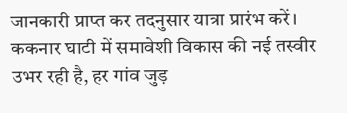जानकारी प्राप्त कर तदनुसार यात्रा प्रारंभ करें।
ककनार घाटी में समावेशी विकास की नई तस्वीर उभर रही है, हर गांव जुड़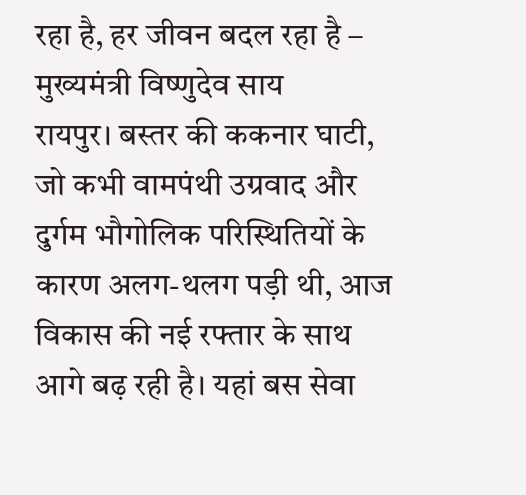रहा है, हर जीवन बदल रहा है – मुख्यमंत्री विष्णुदेव साय
रायपुर। बस्तर की ककनार घाटी, जो कभी वामपंथी उग्रवाद और दुर्गम भौगोलिक परिस्थितियों के कारण अलग-थलग पड़ी थी, आज विकास की नई रफ्तार के साथ आगे बढ़ रही है। यहां बस सेवा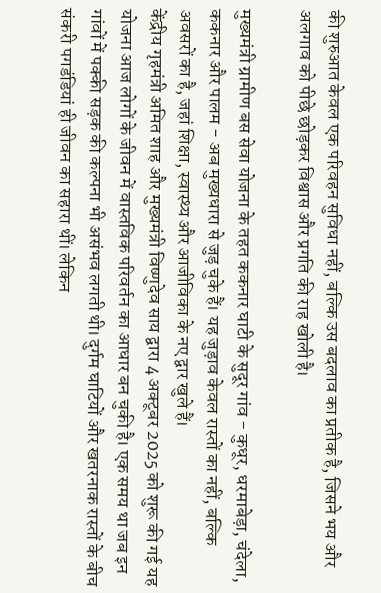की शुरुआत केवल एक परिवहन सुविधा नहीं, बल्कि उस बदलाव का प्रतीक है, जिसने भय और अलगाव को पीछे छोड़कर विश्वास और प्रगति की राह खोली है।

मुख्यमंत्री ग्रामीण बस सेवा योजना के तहत ककनार घाटी के सुदूर गांव - कुधूर, धरमाबेड़ा, चंदेला, ककनार और पालम - अब मुख्यधारा से जुड़ चुके हैं। यह जुड़ाव केवल रास्तों का नहीं, बल्कि अवसरों का है, जहां शिक्षा, स्वास्थ्य और आजीविका के नए द्वार खुले हैं।
केंद्रीय गृहमंत्री अमित शाह और मुख्यमंत्री विष्णुदेव साय द्वारा 4 अक्टूबर 2025 को शुरू की गई यह योजना आज लोगों के जीवन में वास्तविक परिवर्तन का आधार बन चुकी है। एक समय था जब इन गांवों में पक्की सड़क की कल्पना भी असंभव लगती थी। दुर्गम घाटियों और खतरनाक रास्तों के बीच संकरी पगडंडियां ही जीवन का सहारा थीं। लेकिन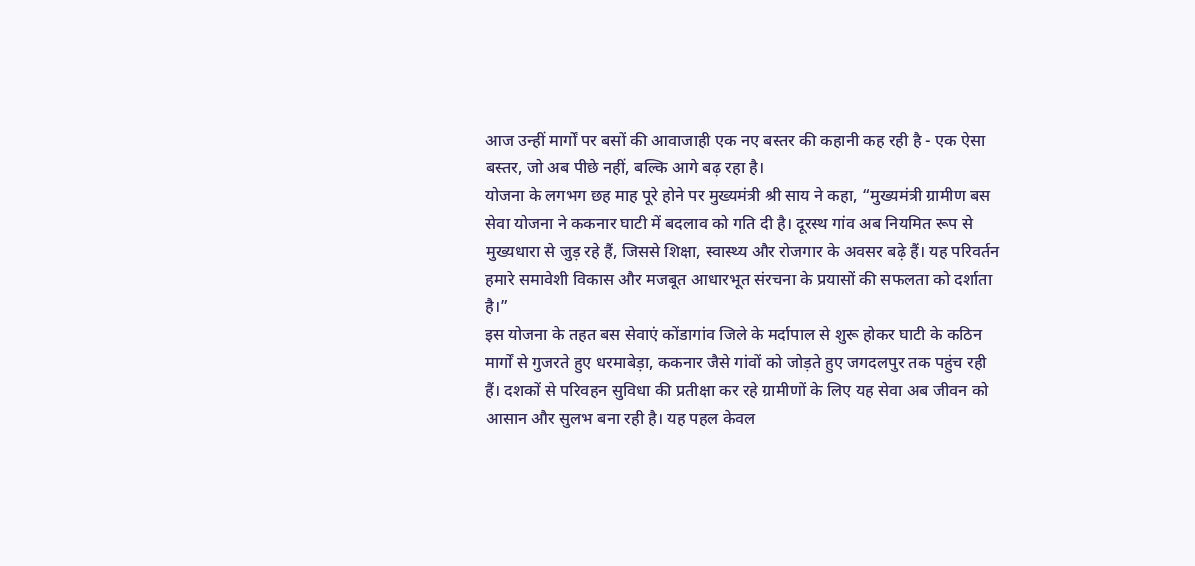आज उन्हीं मार्गों पर बसों की आवाजाही एक नए बस्तर की कहानी कह रही है - एक ऐसा बस्तर, जो अब पीछे नहीं, बल्कि आगे बढ़ रहा है।
योजना के लगभग छह माह पूरे होने पर मुख्यमंत्री श्री साय ने कहा, “मुख्यमंत्री ग्रामीण बस सेवा योजना ने ककनार घाटी में बदलाव को गति दी है। दूरस्थ गांव अब नियमित रूप से मुख्यधारा से जुड़ रहे हैं, जिससे शिक्षा, स्वास्थ्य और रोजगार के अवसर बढ़े हैं। यह परिवर्तन हमारे समावेशी विकास और मजबूत आधारभूत संरचना के प्रयासों की सफलता को दर्शाता है।”
इस योजना के तहत बस सेवाएं कोंडागांव जिले के मर्दापाल से शुरू होकर घाटी के कठिन मार्गों से गुजरते हुए धरमाबेड़ा, ककनार जैसे गांवों को जोड़ते हुए जगदलपुर तक पहुंच रही हैं। दशकों से परिवहन सुविधा की प्रतीक्षा कर रहे ग्रामीणों के लिए यह सेवा अब जीवन को आसान और सुलभ बना रही है। यह पहल केवल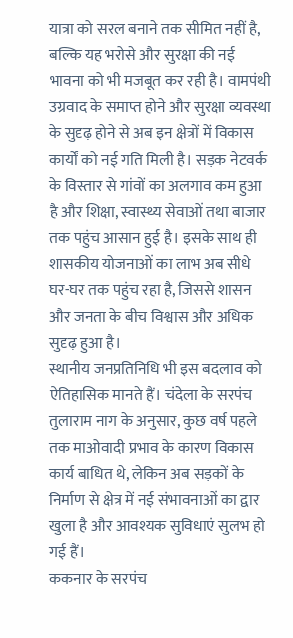यात्रा को सरल बनाने तक सीमित नहीं है, बल्कि यह भरोसे और सुरक्षा की नई भावना को भी मजबूत कर रही है। वामपंथी उग्रवाद के समाप्त होने और सुरक्षा व्यवस्था के सुदृढ़ होने से अब इन क्षेत्रों में विकास कार्यों को नई गति मिली है। सड़क नेटवर्क के विस्तार से गांवों का अलगाव कम हुआ है और शिक्षा, स्वास्थ्य सेवाओं तथा बाजार तक पहुंच आसान हुई है। इसके साथ ही शासकीय योजनाओं का लाभ अब सीधे घर-घर तक पहुंच रहा है, जिससे शासन और जनता के बीच विश्वास और अधिक सुदृढ़ हुआ है।
स्थानीय जनप्रतिनिधि भी इस बदलाव को ऐतिहासिक मानते हैं। चंदेला के सरपंच तुलाराम नाग के अनुसार, कुछ वर्ष पहले तक माओवादी प्रभाव के कारण विकास कार्य बाधित थे, लेकिन अब सड़कों के निर्माण से क्षेत्र में नई संभावनाओं का द्वार खुला है और आवश्यक सुविधाएं सुलभ हो गई हैं।
ककनार के सरपंच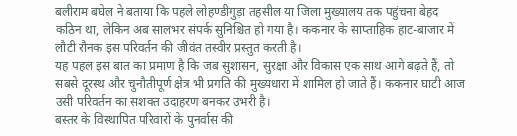बलीराम बघेल ने बताया कि पहले लोहण्डीगुड़ा तहसील या जिला मुख्यालय तक पहुंचना बेहद कठिन था, लेकिन अब सालभर संपर्क सुनिश्चित हो गया है। ककनार के साप्ताहिक हाट-बाजार में लौटी रौनक इस परिवर्तन की जीवंत तस्वीर प्रस्तुत करती है।
यह पहल इस बात का प्रमाण है कि जब सुशासन, सुरक्षा और विकास एक साथ आगे बढ़ते हैं, तो सबसे दूरस्थ और चुनौतीपूर्ण क्षेत्र भी प्रगति की मुख्यधारा में शामिल हो जाते हैं। ककनार घाटी आज उसी परिवर्तन का सशक्त उदाहरण बनकर उभरी है।
बस्तर के विस्थापित परिवारों के पुनर्वास की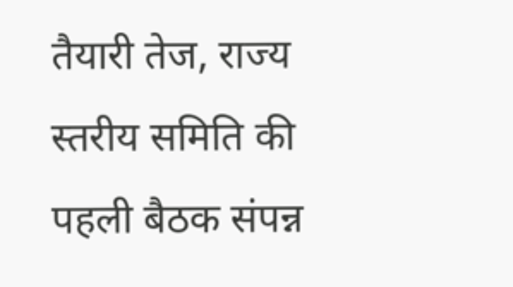तैयारी तेज, राज्य स्तरीय समिति की पहली बैठक संपन्न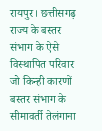रायपुर। छत्तीसगढ़ राज्य के बस्तर संभाग के ऐसे विस्थापित परिवार जो किन्ही कारणों बस्तर संभाग के सीमावर्ती तेलंगाना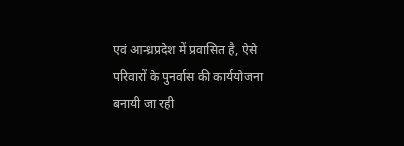एवं आन्ध्रप्रदेश में प्रवासित है, ऐसे परिवारों के पुनर्वास की कार्ययोजना बनायी जा रही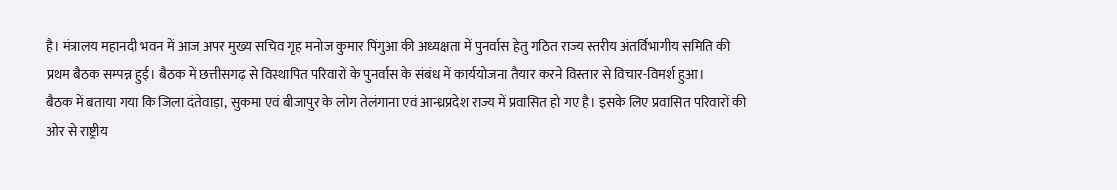है। मंत्रालय महानदी भवन में आज अपर मुख्य सचिव गृह मनोज कुमार पिंगुआ की अध्यक्षता में पुनर्वास हेतु गठित राज्य स्तरीय अंतर्विभागीय समिति की प्रथम बैठक सम्पन्न हुई। बैठक में छत्तीसगढ़ से विस्थापित परिवारों के पुनर्वास के संबंध में कार्ययोजना तैयार करने विस्तार से विचार-विमर्श हुआ।
बैठक में बताया गया कि जिला दंतेवाड़ा, सुकमा एवं बीजापुर के लोग तेलंगाना एवं आन्ध्रप्रदेश राज्य में प्रवासित हो गए है। इसके लिए प्रवासित परिवारों की ओर से राष्ट्रीय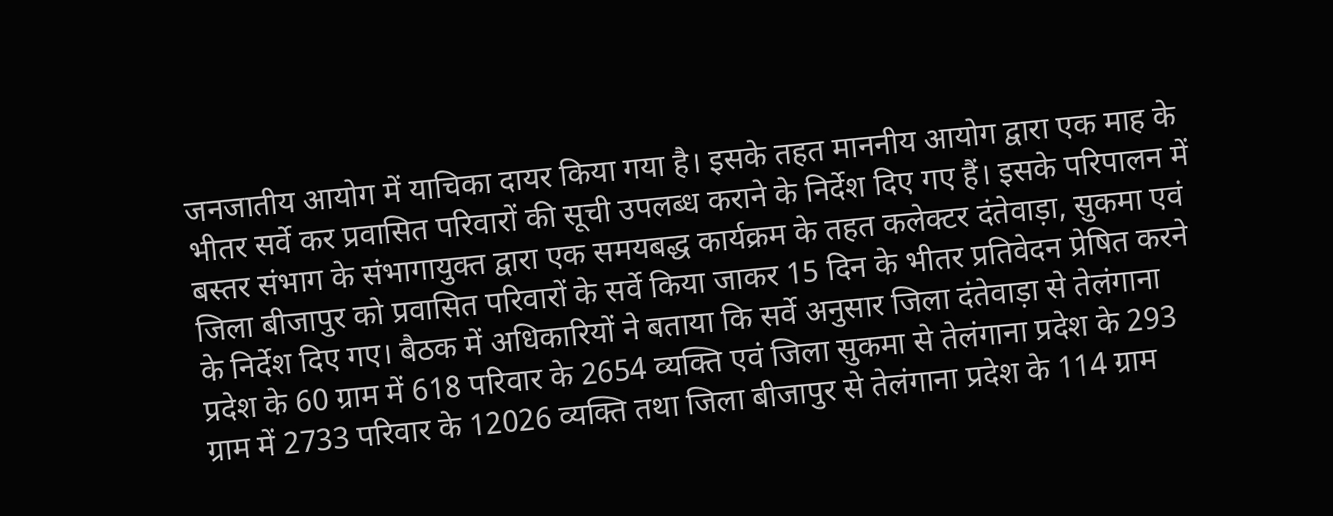जनजातीय आयोग में याचिका दायर किया गया है। इसके तहत माननीय आयोग द्वारा एक माह के भीतर सर्वे कर प्रवासित परिवारों की सूची उपलब्ध कराने के निर्देश दिए गए हैं। इसके परिपालन में बस्तर संभाग के संभागायुक्त द्वारा एक समयबद्ध कार्यक्रम के तहत कलेक्टर दंतेवाड़ा, सुकमा एवं जिला बीजापुर को प्रवासित परिवारों के सर्वे किया जाकर 15 दिन के भीतर प्रतिवेदन प्रेषित करने के निर्देश दिए गए। बैठक में अधिकारियों ने बताया कि सर्वे अनुसार जिला दंतेवाड़ा से तेलंगाना प्रदेश के 60 ग्राम में 618 परिवार के 2654 व्यक्ति एवं जिला सुकमा से तेलंगाना प्रदेश के 293 ग्राम में 2733 परिवार के 12026 व्यक्ति तथा जिला बीजापुर से तेलंगाना प्रदेश के 114 ग्राम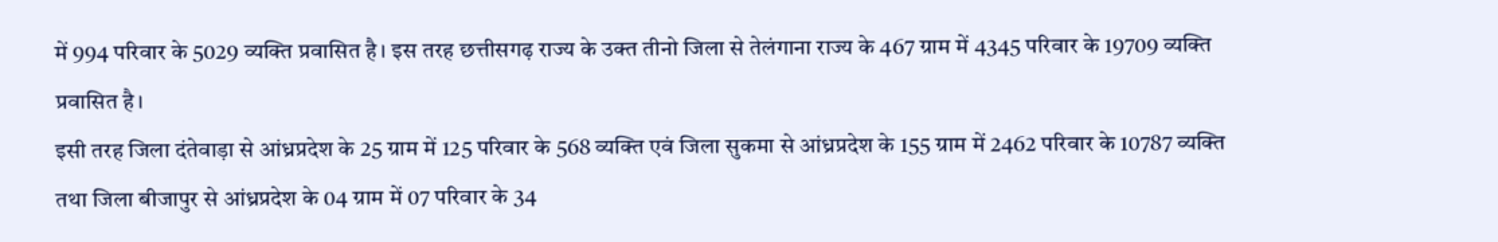में 994 परिवार के 5029 व्यक्ति प्रवासित है। इस तरह छत्तीसगढ़ राज्य के उक्त तीनो जिला से तेलंगाना राज्य के 467 ग्राम में 4345 परिवार के 19709 व्यक्ति प्रवासित है।
इसी तरह जिला दंतेवाड़ा से आंध्रप्रदेश के 25 ग्राम में 125 परिवार के 568 व्यक्ति एवं जिला सुकमा से आंध्रप्रदेश के 155 ग्राम में 2462 परिवार के 10787 व्यक्ति तथा जिला बीजापुर से आंध्रप्रदेश के 04 ग्राम में 07 परिवार के 34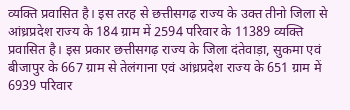व्यक्ति प्रवासित है। इस तरह से छत्तीसगढ़ राज्य के उक्त तीनो जिला से आंध्रप्रदेश राज्य के 184 ग्राम में 2594 परिवार के 11389 व्यक्ति प्रवासित है। इस प्रकार छत्तीसगढ़ राज्य के जिला दंतेवाड़ा, सुकमा एवं बीजापुर के 667 ग्राम से तेलंगाना एवं आंध्रप्रदेश राज्य के 651 ग्राम में 6939 परिवार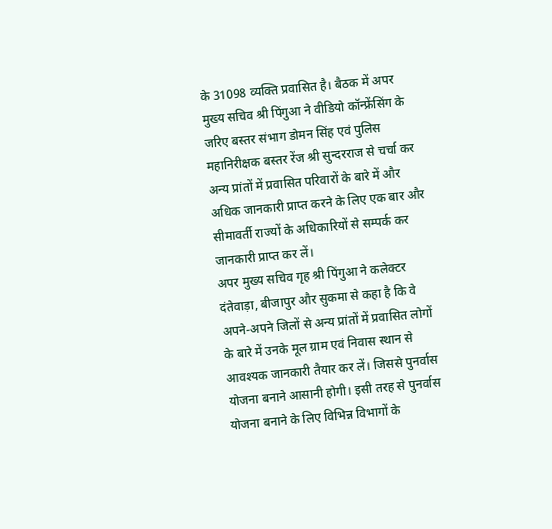के 31098 व्यक्ति प्रवासित है। बैठक में अपर मुख्य सचिव श्री पिंगुआ ने वीडियो कॉन्फ्रेंसिंग के जरिए बस्तर संभाग डोमन सिंह एवं पुलिस महानिरीक्षक बस्तर रेंज श्री सुन्दरराज से चर्चा कर अन्य प्रांतों में प्रवासित परिवारों के बारे में और अधिक जानकारी प्राप्त करने के लिए एक बार और सीमावर्ती राज्यों के अधिकारियों से सम्पर्क कर जानकारी प्राप्त कर लें।
अपर मुख्य सचिव गृह श्री पिंगुआ ने कलेक्टर दंतेवाड़ा, बीजापुर और सुकमा से कहा है कि वे अपने-अपने जिलों से अन्य प्रांतों में प्रवासित लोगों के बारे में उनके मूल ग्राम एवं निवास स्थान से आवश्यक जानकारी तैयार कर लें। जिससे पुनर्वास योजना बनाने आसानी होगी। इसी तरह से पुनर्वास योजना बनाने के लिए विभिन्न विभागों के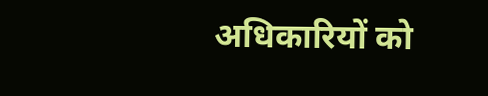अधिकारियों को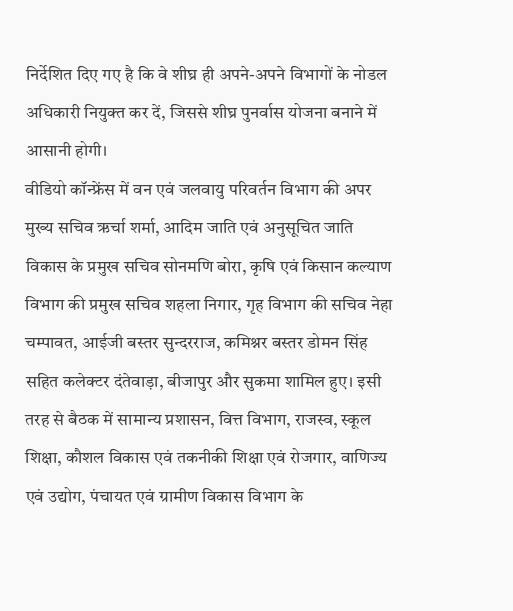निर्देशित दिए गए है कि वे शीघ्र ही अपने-अपने विभागों के नोडल अधिकारी नियुक्त कर दें, जिससे शीघ्र पुनर्वास योजना बनाने में आसानी होगी।
वीडियो कॉन्फ्रेंस में वन एवं जलवायु परिवर्तन विभाग की अपर मुख्य सचिव ऋर्चा शर्मा, आदिम जाति एवं अनुसूचित जाति विकास के प्रमुख सचिव सोनमणि बोरा, कृषि एवं किसान कल्याण विभाग की प्रमुख सचिव शहला निगार, गृह विभाग की सचिव नेहा चम्पावत, आईजी बस्तर सुन्दरराज, कमिश्नर बस्तर डोमन सिंह सहित कलेक्टर दंतेवाड़ा, बीजापुर और सुकमा शामिल हुए। इसी तरह से बैठक में सामान्य प्रशासन, वित्त विभाग, राजस्व, स्कूल शिक्षा, कौशल विकास एवं तकनीकी शिक्षा एवं रोजगार, वाणिज्य एवं उद्योग, पंचायत एवं ग्रामीण विकास विभाग के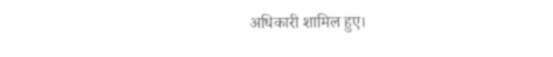अधिकारी शामिल हुए।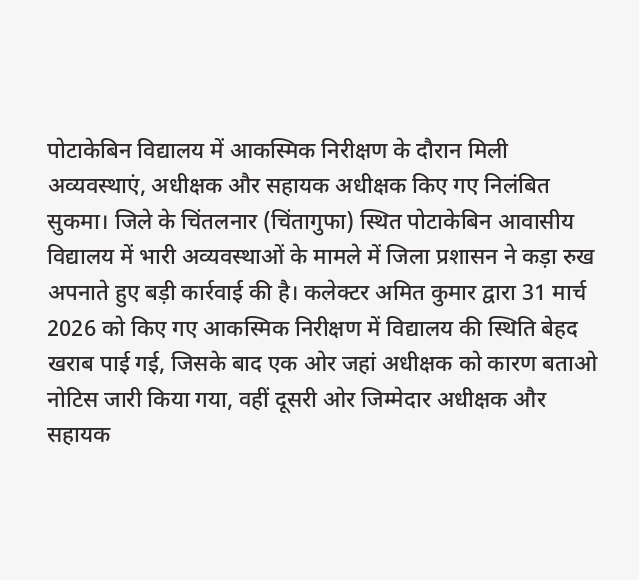पोटाकेबिन विद्यालय में आकस्मिक निरीक्षण के दौरान मिली अव्यवस्थाएं, अधीक्षक और सहायक अधीक्षक किए गए निलंबित
सुकमा। जिले के चिंतलनार (चिंतागुफा) स्थित पोटाकेबिन आवासीय विद्यालय में भारी अव्यवस्थाओं के मामले में जिला प्रशासन ने कड़ा रुख अपनाते हुए बड़ी कार्रवाई की है। कलेक्टर अमित कुमार द्वारा 31 मार्च 2026 को किए गए आकस्मिक निरीक्षण में विद्यालय की स्थिति बेहद खराब पाई गई, जिसके बाद एक ओर जहां अधीक्षक को कारण बताओ नोटिस जारी किया गया, वहीं दूसरी ओर जिम्मेदार अधीक्षक और सहायक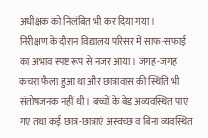अधीक्षक को निलंबित भी कर दिया गया।
निरीक्षण के दौरान विद्यालय परिसर में साफ-सफाई का अभाव स्पष्ट रूप से नजर आया। जगह-जगह कचरा फैला हुआ था और छात्रावास की स्थिति भी संतोषजनक नहीं थी। बच्चों के बेड अव्यवस्थित पाए गए तथा कई छात्र-छात्राएं अस्वच्छ व बिना व्यवस्थित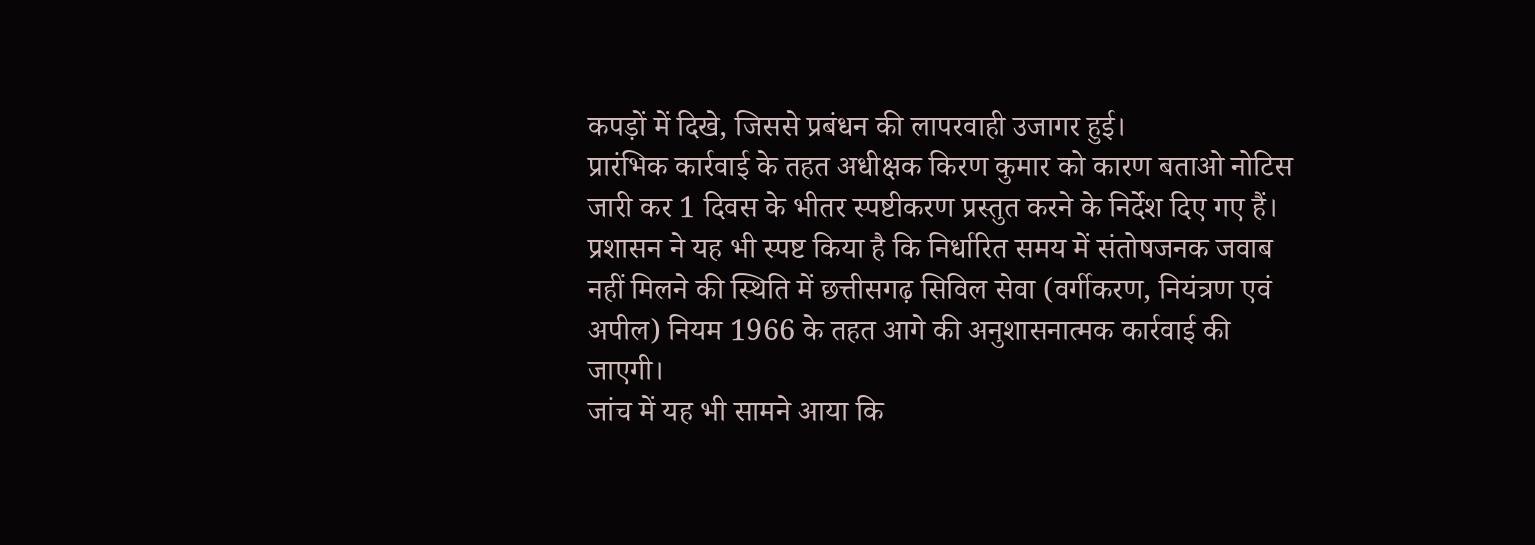कपड़ों में दिखे, जिससे प्रबंधन की लापरवाही उजागर हुई।
प्रारंभिक कार्रवाई के तहत अधीक्षक किरण कुमार को कारण बताओ नोटिस जारी कर 1 दिवस के भीतर स्पष्टीकरण प्रस्तुत करने के निर्देश दिए गए हैं। प्रशासन ने यह भी स्पष्ट किया है कि निर्धारित समय में संतोषजनक जवाब नहीं मिलने की स्थिति में छत्तीसगढ़ सिविल सेवा (वर्गीकरण, नियंत्रण एवं अपील) नियम 1966 के तहत आगे की अनुशासनात्मक कार्रवाई की जाएगी।
जांच में यह भी सामने आया कि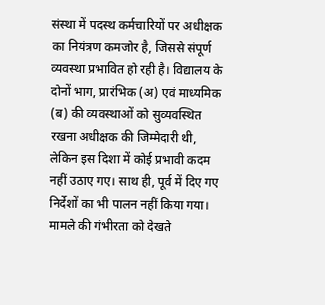संस्था में पदस्थ कर्मचारियों पर अधीक्षक का नियंत्रण कमजोर है, जिससे संपूर्ण व्यवस्था प्रभावित हो रही है। विद्यालय के दोनों भाग, प्रारंभिक (अ) एवं माध्यमिक (ब) की व्यवस्थाओं को सुव्यवस्थित रखना अधीक्षक की जिम्मेदारी थी, लेकिन इस दिशा में कोई प्रभावी कदम नहीं उठाए गए। साथ ही, पूर्व में दिए गए निर्देशों का भी पालन नहीं किया गया।
मामले की गंभीरता को देखते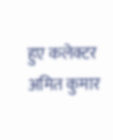हुए कलेक्टर अमित कुमार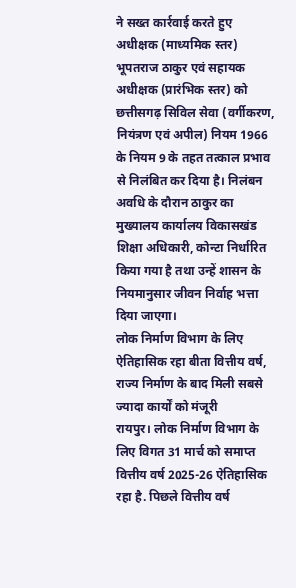ने सख्त कार्रवाई करते हुए अधीक्षक (माध्यमिक स्तर) भूपतराज ठाकुर एवं सहायक अधीक्षक (प्रारंभिक स्तर) को छत्तीसगढ़ सिविल सेवा (वर्गीकरण, नियंत्रण एवं अपील) नियम 1966 के नियम 9 के तहत तत्काल प्रभाव से निलंबित कर दिया है। निलंबन अवधि के दौरान ठाकुर का मुख्यालय कार्यालय विकासखंड शिक्षा अधिकारी, कोन्टा निर्धारित किया गया है तथा उन्हें शासन के नियमानुसार जीवन निर्वाह भत्ता दिया जाएगा।
लोक निर्माण विभाग के लिए ऐतिहासिक रहा बीता वित्तीय वर्ष, राज्य निर्माण के बाद मिली सबसे ज्यादा कार्यों को मंजूरी
रायपुर। लोक निर्माण विभाग के लिए विगत 31 मार्च को समाप्त वित्तीय वर्ष 2025-26 ऐतिहासिक रहा है. पिछले वित्तीय वर्ष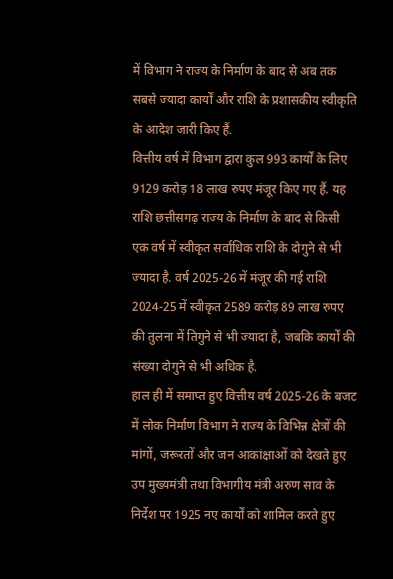में विभाग ने राज्य के निर्माण के बाद से अब तक सबसे ज्यादा कार्यों और राशि के प्रशासकीय स्वीकृति के आदेश जारी किए हैं.
वित्तीय वर्ष में विभाग द्वारा कुल 993 कार्यों के लिए 9129 करोड़ 18 लाख रुपए मंजूर किए गए हैं. यह राशि छत्तीसगढ़ राज्य के निर्माण के बाद से किसी एक वर्ष में स्वीकृत सर्वाधिक राशि के दोगुने से भी ज्यादा है. वर्ष 2025-26 में मंजूर की गई राशि 2024-25 में स्वीकृत 2589 करोड़ 89 लाख रुपए की तुलना में तिगुने से भी ज्यादा है, जबकि कार्यों की संख्या दोगुने से भी अधिक है.
हाल ही में समाप्त हुए वित्तीय वर्ष 2025-26 के बजट में लोक निर्माण विभाग ने राज्य के विभिन्न क्षेत्रों की मांगों, जरूरतों और जन आकांक्षाओं को देखते हुए उप मुख्यमंत्री तथा विभागीय मंत्री अरुण साव के निर्देश पर 1925 नए कार्यों को शामिल करते हुए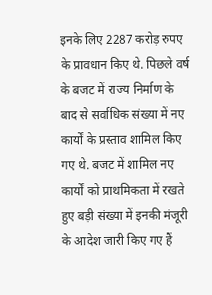इनके लिए 2287 करोड़ रुपए के प्रावधान किए थे. पिछले वर्ष के बजट में राज्य निर्माण के बाद से सर्वाधिक संख्या में नए कार्यों के प्रस्ताव शामिल किए गए थे. बजट में शामिल नए कार्यों को प्राथमिकता में रखते हुए बड़ी संख्या में इनकी मंजूरी के आदेश जारी किए गए हैं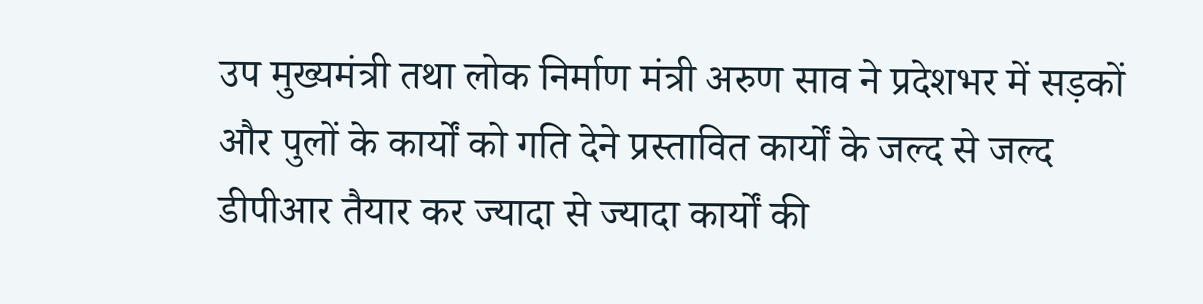उप मुख्यमंत्री तथा लोक निर्माण मंत्री अरुण साव ने प्रदेशभर में सड़कों और पुलों के कार्यों को गति देने प्रस्तावित कार्यों के जल्द से जल्द डीपीआर तैयार कर ज्यादा से ज्यादा कार्यों की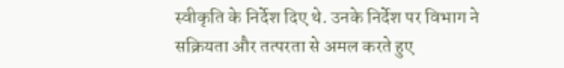स्वीकृति के निर्देश दिए थे. उनके निर्देश पर विभाग ने सक्रियता और तत्परता से अमल करते हुए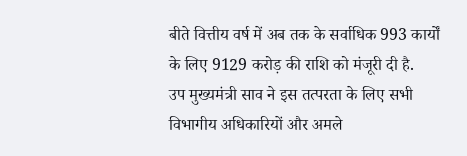बीते वित्तीय वर्ष में अब तक के सर्वाधिक 993 कार्यों के लिए 9129 करोड़ की राशि को मंजूरी दी है.
उप मुख्यमंत्री साव ने इस तत्परता के लिए सभी विभागीय अधिकारियों और अमले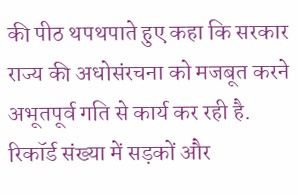की पीठ थपथपाते हुए कहा कि सरकार राज्य की अधोसंरचना को मजबूत करने अभूतपूर्व गति से कार्य कर रही है. रिकॉर्ड संख्या में सड़कों और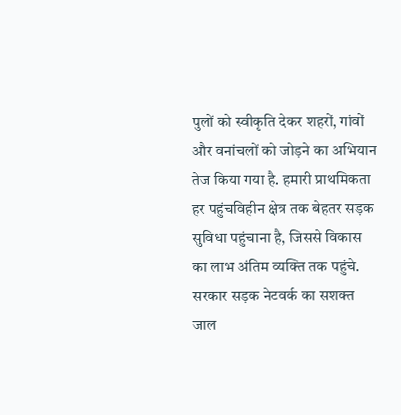पुलों को स्वीकृति देकर शहरों, गांवों और वनांचलों को जोड़ने का अभियान तेज किया गया है. हमारी प्राथमिकता हर पहुंचविहीन क्षेत्र तक बेहतर सड़क सुविधा पहुंचाना है, जिससे विकास का लाभ अंतिम व्यक्ति तक पहुंचे. सरकार सड़क नेटवर्क का सशक्त जाल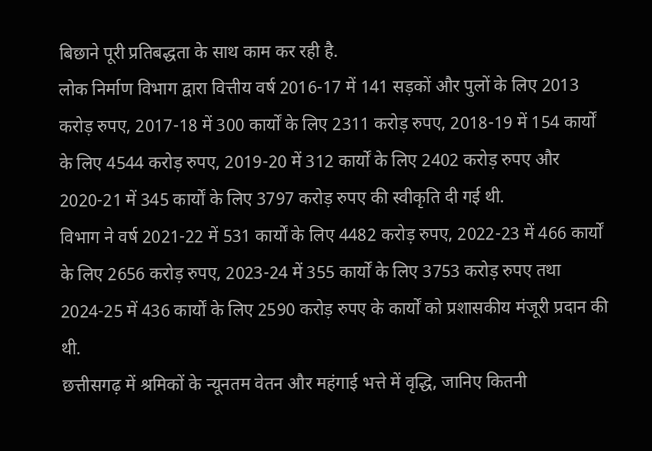बिछाने पूरी प्रतिबद्धता के साथ काम कर रही है.
लोक निर्माण विभाग द्वारा वित्तीय वर्ष 2016-17 में 141 सड़कों और पुलों के लिए 2013 करोड़ रुपए, 2017-18 में 300 कार्यों के लिए 2311 करोड़ रुपए, 2018-19 में 154 कार्यों के लिए 4544 करोड़ रुपए, 2019-20 में 312 कार्यों के लिए 2402 करोड़ रुपए और 2020-21 में 345 कार्यों के लिए 3797 करोड़ रुपए की स्वीकृति दी गई थी.
विभाग ने वर्ष 2021-22 में 531 कार्यों के लिए 4482 करोड़ रुपए, 2022-23 में 466 कार्यों के लिए 2656 करोड़ रुपए, 2023-24 में 355 कार्यों के लिए 3753 करोड़ रुपए तथा 2024-25 में 436 कार्यों के लिए 2590 करोड़ रुपए के कार्यों को प्रशासकीय मंजूरी प्रदान की थी.
छत्तीसगढ़ में श्रमिकों के न्यूनतम वेतन और महंगाई भत्ते में वृद्धि, जानिए कितनी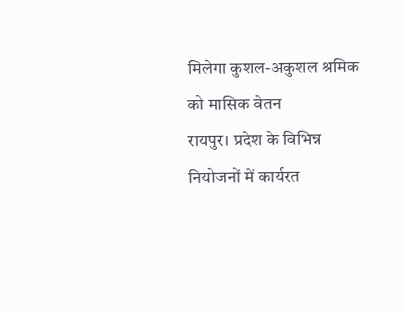मिलेगा कुशल-अकुशल श्रमिक को मासिक वेतन
रायपुर। प्रदेश के विभिन्न नियोजनों में कार्यरत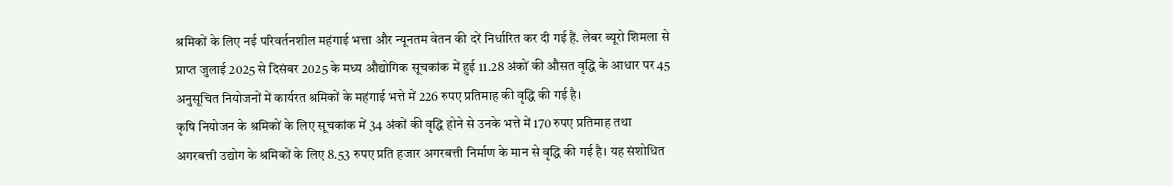श्रमिकों के लिए नई परिवर्तनशील महंगाई भत्ता और न्यूनतम वेतन की दरें निर्धारित कर दी गई हैं. लेबर ब्यूरो शिमला से प्राप्त जुलाई 2025 से दिसंबर 2025 के मध्य औद्योगिक सूचकांक में हुई 11.28 अंकों की औसत वृद्धि के आधार पर 45 अनुसूचित नियोजनों में कार्यरत श्रमिकों के महंगाई भत्ते में 226 रुपए प्रतिमाह की वृद्धि की गई है।
कृषि नियोजन के श्रमिकों के लिए सूचकांक में 34 अंकों की वृद्धि होने से उनके भत्ते में 170 रुपए प्रतिमाह तथा अगरबत्ती उद्योग के श्रमिकों के लिए 8.53 रुपए प्रति हजार अगरबत्ती निर्माण के मान से वृद्धि की गई है। यह संशोधित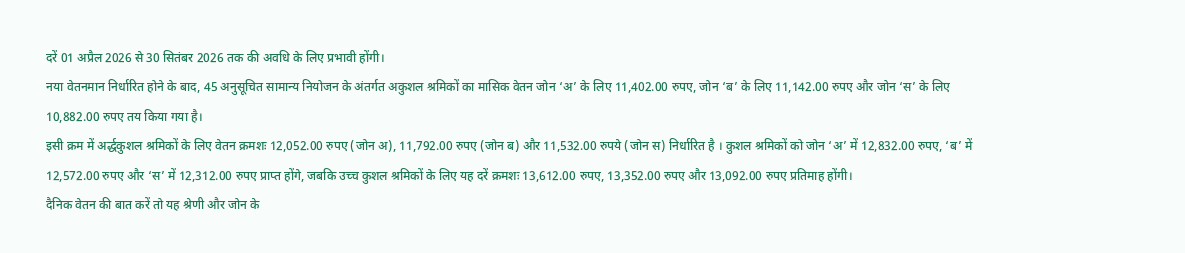दरें 01 अप्रैल 2026 से 30 सितंबर 2026 तक की अवधि के लिए प्रभावी होंगी।
नया वेतनमान निर्धारित होने के बाद, 45 अनुसूचित सामान्य नियोजन के अंतर्गत अकुशल श्रमिकों का मासिक वेतन जोन ‘अ’ के लिए 11,402.00 रुपए, जोन ‘ब’ के लिए 11,142.00 रुपए और जोन ‘स’ के लिए 10,882.00 रुपए तय किया गया है।
इसी क्रम में अर्द्धकुशल श्रमिकों के लिए वेतन क्रमशः 12,052.00 रुपए (जोन अ), 11,792.00 रुपए (जोन ब) और 11,532.00 रुपये (जोन स) निर्धारित है । कुशल श्रमिकों को जोन ‘अ’ में 12,832.00 रुपए, ‘ब’ में 12,572.00 रुपए और ‘स’ में 12,312.00 रुपए प्राप्त होंगे, जबकि उच्च कुशल श्रमिकों के लिए यह दरें क्रमशः 13,612.00 रुपए, 13,352.00 रुपए और 13,092.00 रुपए प्रतिमाह होंगी।
दैनिक वेतन की बात करें तो यह श्रेणी और जोन के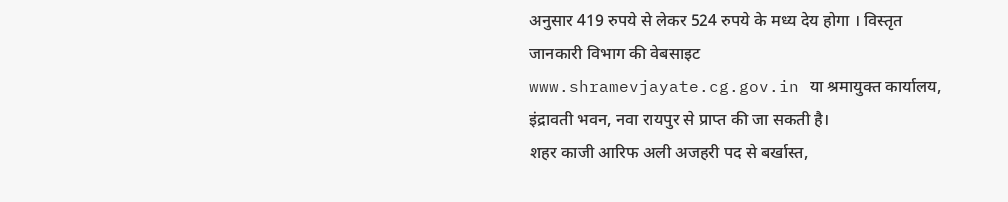अनुसार 419 रुपये से लेकर 524 रुपये के मध्य देय होगा । विस्तृत जानकारी विभाग की वेबसाइट www.shramevjayate.cg.gov.in या श्रमायुक्त कार्यालय, इंद्रावती भवन, नवा रायपुर से प्राप्त की जा सकती है।
शहर काजी आरिफ अली अजहरी पद से बर्खास्त,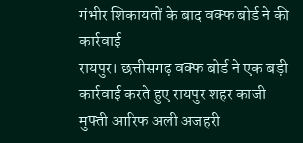गंभीर शिकायतों के बाद वक्फ बोर्ड ने की कार्रवाई
रायपुर। छत्तीसगढ़ वक्फ बोर्ड ने एक बड़ी कार्रवाई करते हुए रायपुर शहर काजी मुफ्ती आरिफ अली अजहरी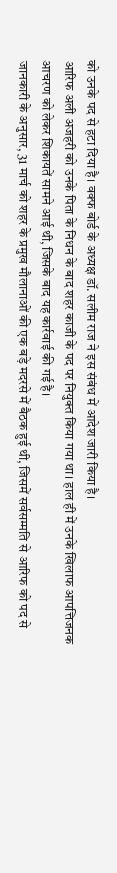को उनके पद से हटा दिया है। वक्फ बोर्ड के अध्यक्ष डॉ. सलीम राज ने इस संबंध में आदेश जारी किया है।
आरिफ अली अजहरी को उनके पिता के निधन के बाद शहर काजी के पद पर नियुक्त किया गया था। हाल ही में उनके खिलाफ आपत्तिजनक आचरण को लेकर शिकायतें सामने आई थी, जिसके बाद यह कार्रवाई की गई है।
जानकारी के अनुसार, 31 मार्च को शहर के प्रमुख मौलानाओं की एक बड़े मदरसे में बैठक हुई थी, जिसमें सर्वसम्मति से आरिफ को पद से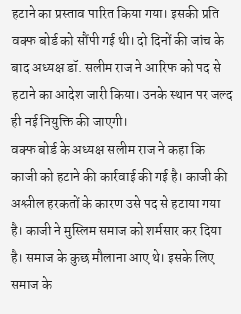हटाने का प्रस्ताव पारित किया गया। इसकी प्रति वक्फ बोर्ड को सौंपी गई थी। दो दिनों की जांच के बाद अध्यक्ष डॉ. सलीम राज ने आरिफ को पद से हटाने का आदेश जारी किया। उनके स्थान पर जल्द ही नई नियुक्ति की जाएगी।
वक्फ बोर्ड के अध्यक्ष सलीम राज ने कहा कि काजी को हटाने की कार्रवाई की गई है। काजी की अश्लील हरकतों के कारण उसे पद से हटाया गया है। काजी ने मुस्लिम समाज को शर्मसार कर दिया है। समाज के कुछ मौलाना आए थे। इसके लिए समाज के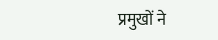प्रमुखों ने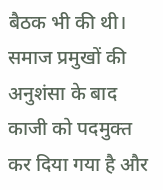बैठक भी की थी। समाज प्रमुखों की अनुशंसा के बाद काजी को पदमुक्त कर दिया गया है और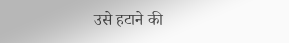उसे हटाने की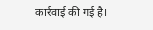कार्रवाई की गई है।